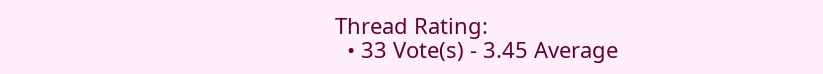Thread Rating:
  • 33 Vote(s) - 3.45 Average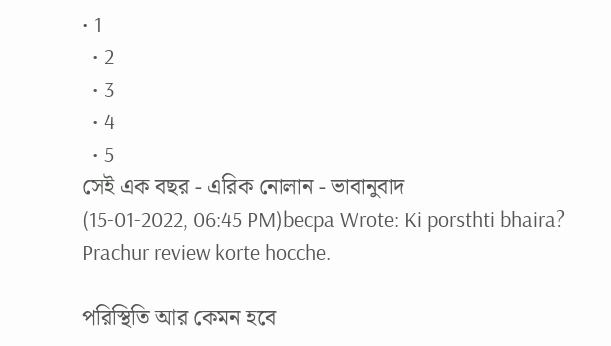• 1
  • 2
  • 3
  • 4
  • 5
সেই এক বছর - এরিক নোলান - ভাবানুবাদ
(15-01-2022, 06:45 PM)becpa Wrote: Ki porsthti bhaira? Prachur review korte hocche.

পরিস্থিতি আর কেমন হবে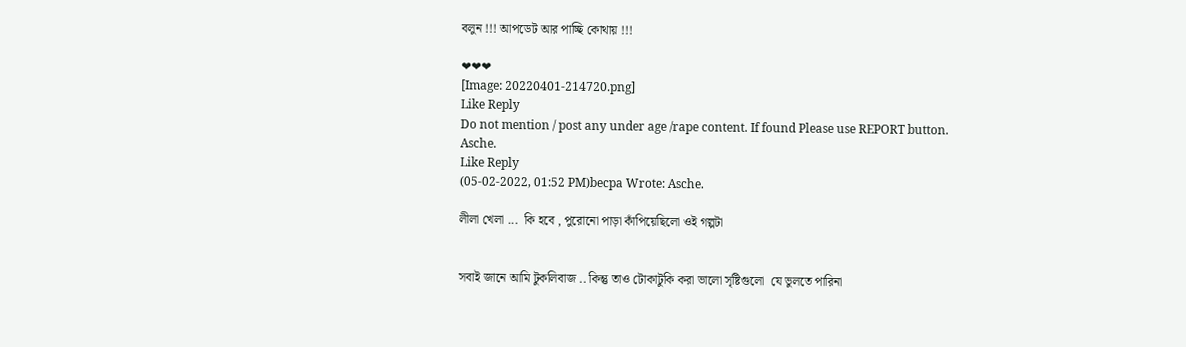বলুন !!! আপডেট আর পাচ্ছি কোথায় !!!

❤❤❤
[Image: 20220401-214720.png]
Like Reply
Do not mention / post any under age /rape content. If found Please use REPORT button.
Asche.
Like Reply
(05-02-2022, 01:52 PM)becpa Wrote: Asche.

লীলা খেলা ...  কি হবে , পুরোনো পাড়া কাঁপিয়েছিলো ওই গল্পটা


সবাই জানে আমি টুকলিবাজ .. কিন্তু তাও টোকাটুকি করা ভালো সৃষ্টিগুলো  যে ভুলতে পারিনা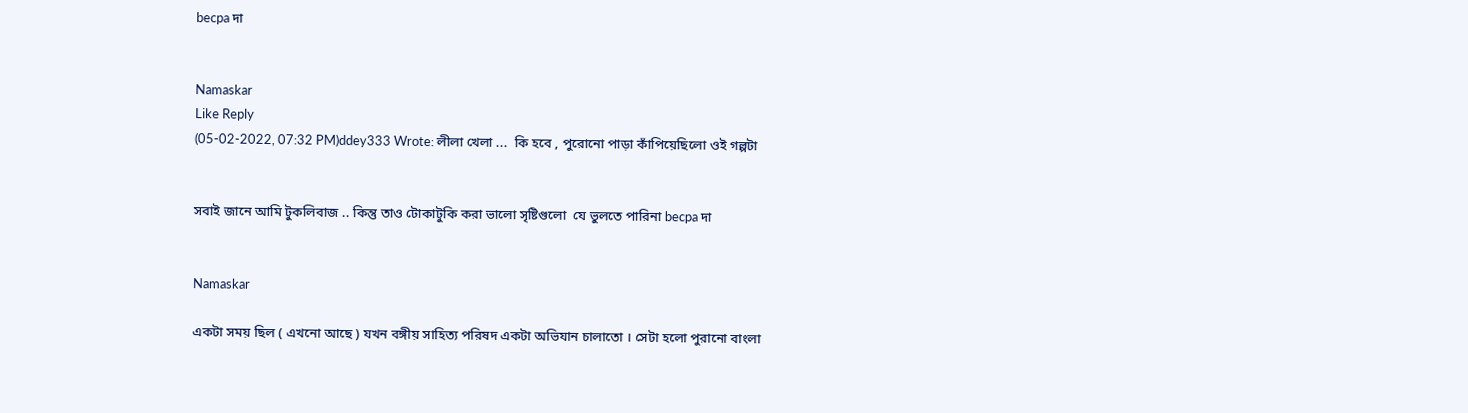becpa দা


Namaskar
Like Reply
(05-02-2022, 07:32 PM)ddey333 Wrote: লীলা খেলা ...  কি হবে , পুরোনো পাড়া কাঁপিয়েছিলো ওই গল্পটা


সবাই জানে আমি টুকলিবাজ .. কিন্তু তাও টোকাটুকি করা ভালো সৃষ্টিগুলো  যে ভুলতে পারিনা becpa দা


Namaskar

একটা সময় ছিল ( এখনো আছে ) যখন বঙ্গীয় সাহিত্য পরিষদ একটা অভিযান চালাতো । সেটা হলো পুরানো বাংলা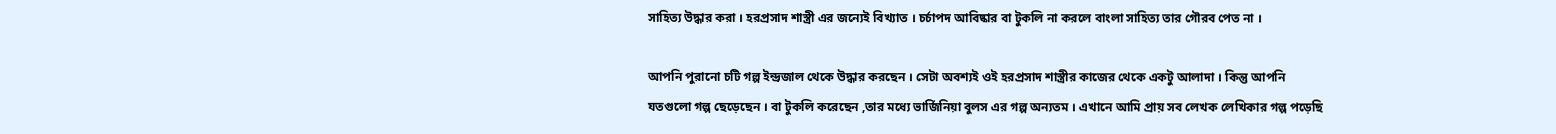সাহিত্য উদ্ধার করা । হরপ্রসাদ শাস্ত্রী এর জন্যেই বিখ্যাত । চর্চাপদ আবিষ্কার বা টুকলি না করলে বাংলা সাহিত্য তার গৌরব পেত না ।

আপনি পুরানো চটি গল্প ইন্দ্রজাল থেকে উদ্ধার করছেন । সেটা অবশ্যই ওই হরপ্রসাদ শাস্ত্রীর কাজের থেকে একটু আলাদা । কিন্তু আপনি যতগুলো গল্প ছেড়েছেন । বা টুকলি করেছেন ,তার মধ্যে ভার্জিনিয়া বুলস এর গল্প অন্যতম । এখানে আমি প্রায় সব লেখক লেখিকার গল্প পড়েছি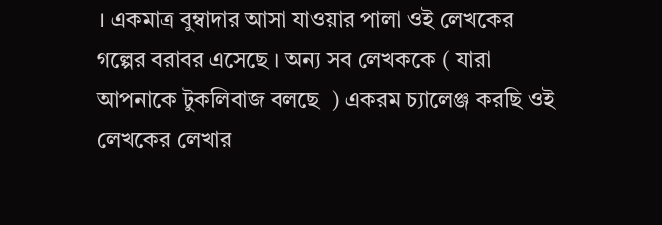। একমাত্র বুম্বাদার আসা যাওয়ার পালা ওই লেখকের গল্পের বরাবর এসেছে । অন্য সব লেখককে ( যারা আপনাকে টুকলিবাজ বলছে  ) একরম চ্যালেঞ্জ করছি ওই লেখকের লেখার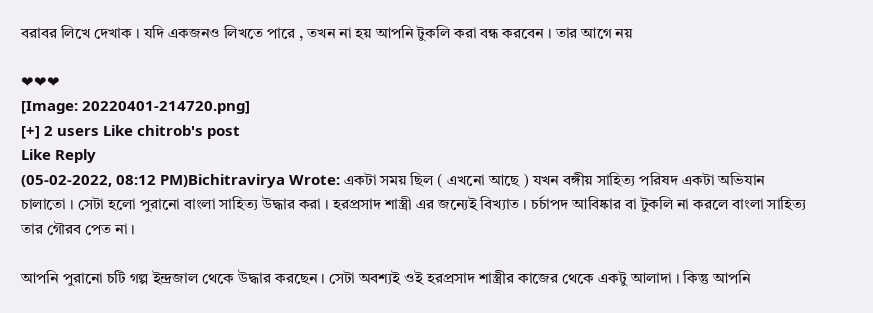বরাবর লিখে দেখাক । যদি একজনও লিখতে পারে , তখন না হয় আপনি টুকলি করা বন্ধ করবেন । তার আগে নয়

❤❤❤
[Image: 20220401-214720.png]
[+] 2 users Like chitrob's post
Like Reply
(05-02-2022, 08:12 PM)Bichitravirya Wrote: একটা সময় ছিল ( এখনো আছে ) যখন বঙ্গীয় সাহিত্য পরিষদ একটা অভিযান চালাতো । সেটা হলো পুরানো বাংলা সাহিত্য উদ্ধার করা । হরপ্রসাদ শাস্ত্রী এর জন্যেই বিখ্যাত । চর্চাপদ আবিষ্কার বা টুকলি না করলে বাংলা সাহিত্য তার গৌরব পেত না ।

আপনি পুরানো চটি গল্প ইন্দ্রজাল থেকে উদ্ধার করছেন । সেটা অবশ্যই ওই হরপ্রসাদ শাস্ত্রীর কাজের থেকে একটু আলাদা । কিন্তু আপনি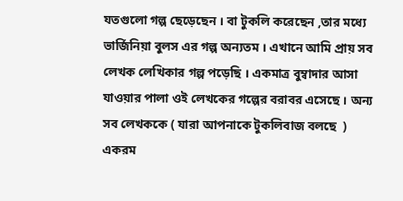যতগুলো গল্প ছেড়েছেন । বা টুকলি করেছেন ,তার মধ্যে ভার্জিনিয়া বুলস এর গল্প অন্যতম । এখানে আমি প্রায় সব লেখক লেখিকার গল্প পড়েছি । একমাত্র বুম্বাদার আসা যাওয়ার পালা ওই লেখকের গল্পের বরাবর এসেছে । অন্য সব লেখককে ( যারা আপনাকে টুকলিবাজ বলছে  ) একরম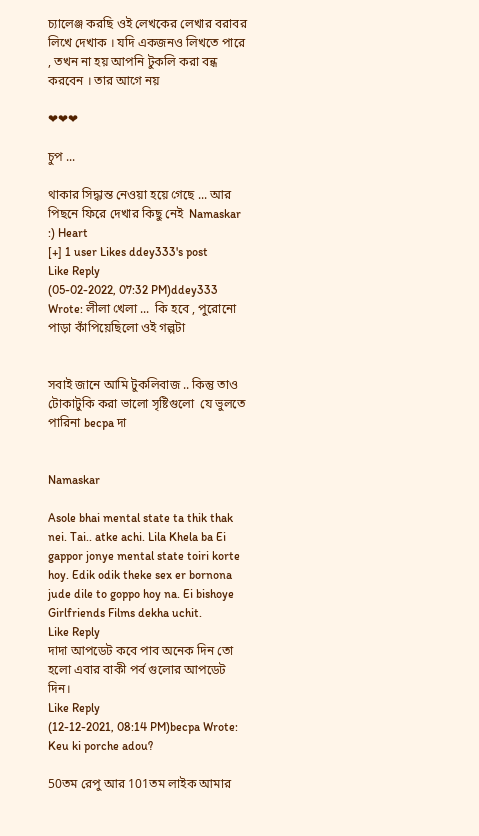চ্যালেঞ্জ করছি ওই লেখকের লেখার বরাবর লিখে দেখাক । যদি একজনও লিখতে পারে , তখন না হয় আপনি টুকলি করা বন্ধ করবেন । তার আগে নয়

❤❤❤

চুপ ...

থাকার সিদ্ধান্ত নেওয়া হয়ে গেছে ... আর পিছনে ফিরে দেখার কিছু নেই  Namaskar :) Heart
[+] 1 user Likes ddey333's post
Like Reply
(05-02-2022, 07:32 PM)ddey333 Wrote: লীলা খেলা ...  কি হবে , পুরোনো পাড়া কাঁপিয়েছিলো ওই গল্পটা


সবাই জানে আমি টুকলিবাজ .. কিন্তু তাও টোকাটুকি করা ভালো সৃষ্টিগুলো  যে ভুলতে পারিনা becpa দা


Namaskar

Asole bhai mental state ta thik thak nei. Tai.. atke achi. Lila Khela ba Ei gappor jonye mental state toiri korte hoy. Edik odik theke sex er bornona jude dile to goppo hoy na. Ei bishoye Girlfriends Films dekha uchit.
Like Reply
দাদা আপডেট কবে পাব অনেক দিন তো হলো এবার বাকী পর্ব গুলোর আপডেট দিন।
Like Reply
(12-12-2021, 08:14 PM)becpa Wrote: Keu ki porche adou?

50তম রেপু আর 101তম লাইক আমার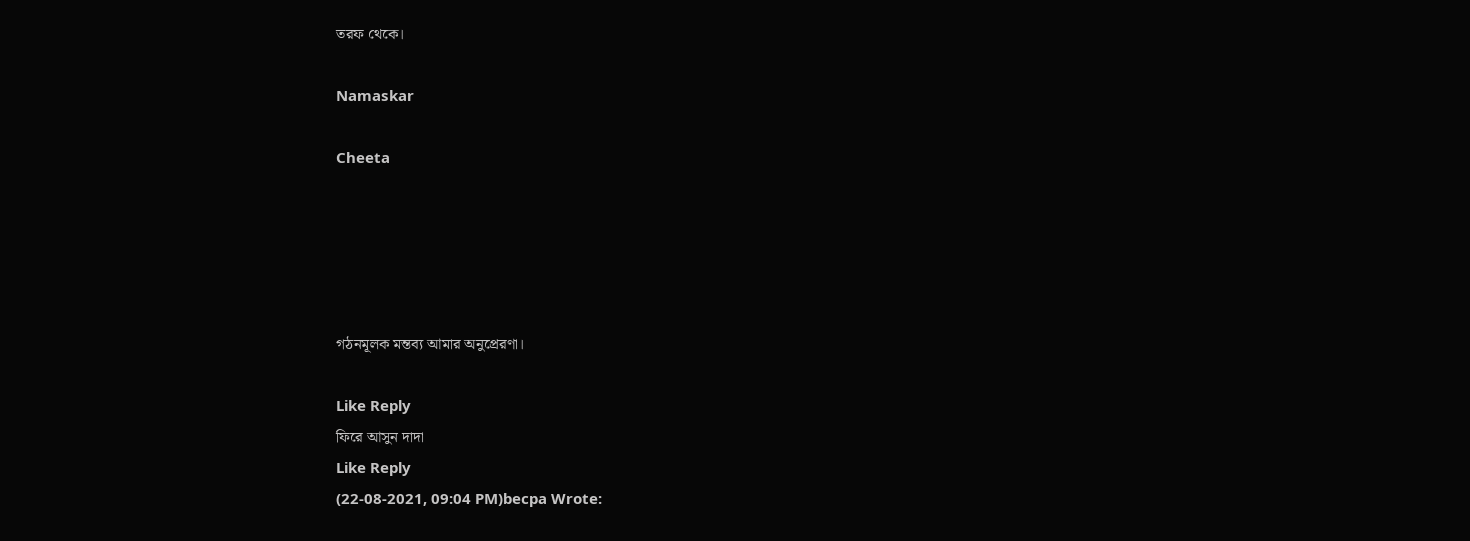তরফ থেকে।

Namaskar

Cheeta





গঠনমূলক মন্তব্য আমার অনুপ্রেরণা।

Like Reply
ফিরে আসুন দাদা
Like Reply
(22-08-2021, 09:04 PM)becpa Wrote: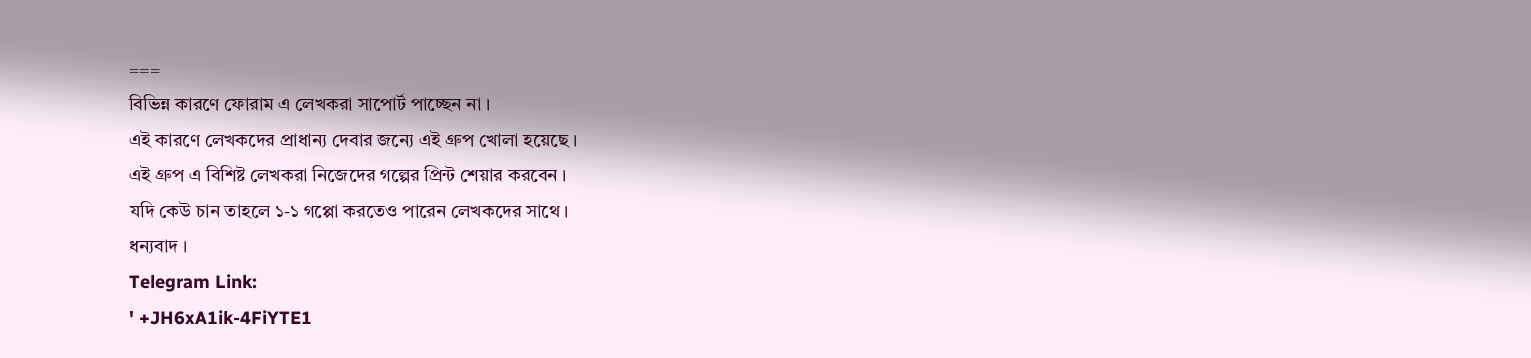===
বিভিন্ন কারণে ফোরাম এ লেখকরা সাপোর্ট পাচ্ছেন না ।
এই কারণে লেখকদের প্রাধান্য দেবার জন্যে এই গ্রুপ খোলা হয়েছে ।
এই গ্রুপ এ বিশিষ্ট লেখকরা নিজেদের গল্পের প্রিন্ট শেয়ার করবেন ।
যদি কেউ চান তাহলে ১-১ গপ্পো করতেও পারেন লেখকদের সাথে ।
ধন্যবাদ ।
Telegram Link:
' +JH6xA1ik-4FiYTE1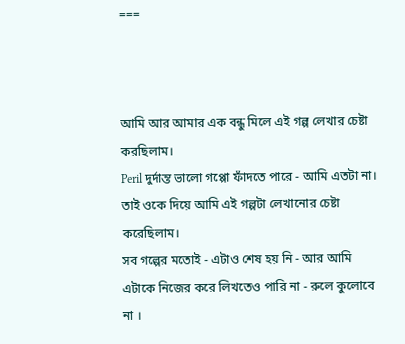===



আমি আর আমার এক বন্ধু মিলে এই গল্প লেখার চেষ্টা করছিলাম।
Peril দুর্দান্ত ভালো গপ্পো ফাঁদতে পারে - আমি এতটা না। তাই ওকে দিয়ে আমি এই গল্পটা লেখানোর চেষ্টা করেছিলাম।
সব গল্পের মতোই - এটাও শেষ হয় নি - আর আমি এটাকে নিজের করে লিখতেও পারি না - রুলে কুলোবে  না ।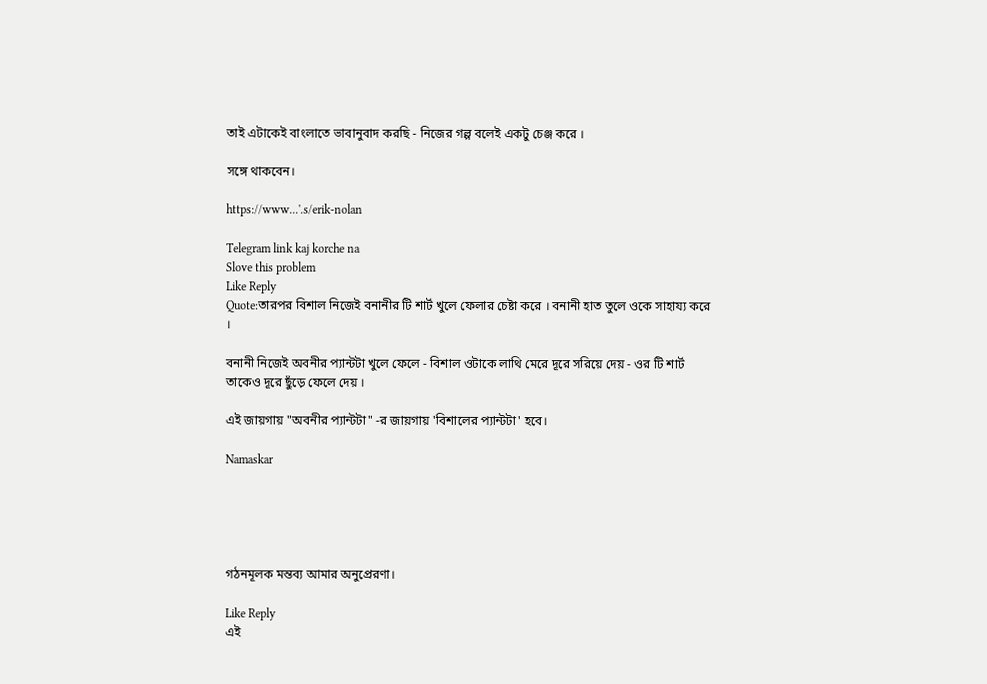তাই এটাকেই বাংলাতে ভাবানুবাদ করছি - নিজের গল্প বলেই একটু চেঞ্জ করে ।

সঙ্গে থাকবেন।

https://www...'.s/erik-nolan

Telegram link kaj korche na
Slove this problem
Like Reply
Quote:তারপর বিশাল নিজেই বনানীর টি শার্ট খুলে ফেলার চেষ্টা করে । বনানী হাত তুলে ওকে সাহায্য করে ।

বনানী নিজেই অবনীর প্যান্টটা খুলে ফেলে - বিশাল ওটাকে লাথি মেরে দূরে সরিয়ে দেয় - ওর টি শার্ট তাকেও দূরে ছুঁড়ে ফেলে দেয় ।

এই জায়গায় "অবনীর প্যান্টটা" -র জায়গায় 'বিশালের প্যান্টটা' হবে।

Namaskar





গঠনমূলক মন্তব্য আমার অনুপ্রেরণা।

Like Reply
এই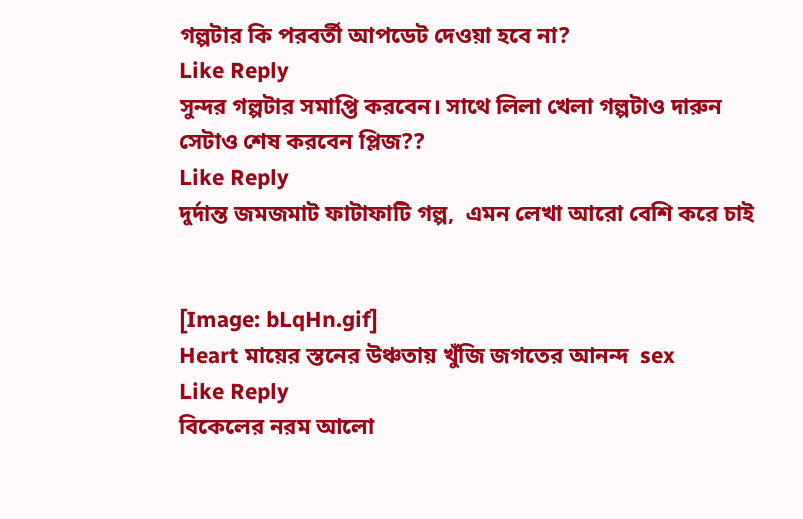গল্পটার কি পরবর্তী আপডেট দেওয়া হবে না?
Like Reply
সুন্দর গল্পটার সমাপ্তি করবেন। সাথে লিলা খেলা গল্পটাও দারুন সেটাও শেষ করবেন প্লিজ??
Like Reply
দুর্দান্ত জমজমাট ফাটাফাটি গল্প,  এমন লেখা আরো বেশি করে চাই


[Image: bLqHn.gif]
Heart মায়ের স্তনের উঞ্চতায় খুঁজি জগতের আনন্দ  sex
Like Reply
বিকেলের নরম আলো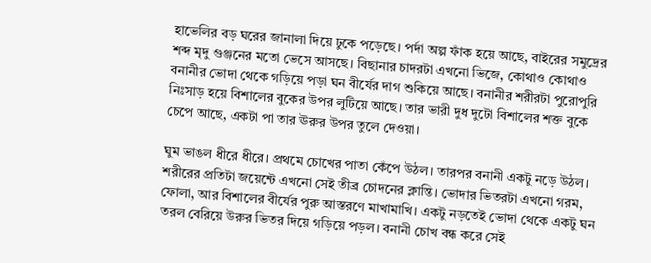হাভেলির বড় ঘরের জানালা দিয়ে ঢুকে পড়েছে। পর্দা অল্প ফাঁক হয়ে আছে, বাইরের সমুদ্রের শব্দ মৃদু গুঞ্জনের মতো ভেসে আসছে। বিছানার চাদরটা এখনো ভিজে, কোথাও কোথাও বনানীর ভোদা থেকে গড়িয়ে পড়া ঘন বীর্যের দাগ শুকিয়ে আছে। বনানীর শরীরটা পুরোপুরি নিঃসাড় হয়ে বিশালের বুকের উপর লুটিয়ে আছে। তার ভারী দুধ দুটো বিশালের শক্ত বুকে চেপে আছে, একটা পা তার ঊরুর উপর তুলে দেওয়া।

ঘুম ভাঙল ধীরে ধীরে। প্রথমে চোখের পাতা কেঁপে উঠল। তারপর বনানী একটু নড়ে উঠল। শরীরের প্রতিটা জয়েন্টে এখনো সেই তীব্র চোদনের ক্লান্তি। ভোদার ভিতরটা এখনো গরম, ফোলা, আর বিশালের বীর্যের পুরু আস্তরণে মাখামাখি। একটু নড়তেই ভোদা থেকে একটু ঘন তরল বেরিয়ে উরুর ভিতর দিয়ে গড়িয়ে পড়ল। বনানী চোখ বন্ধ করে সেই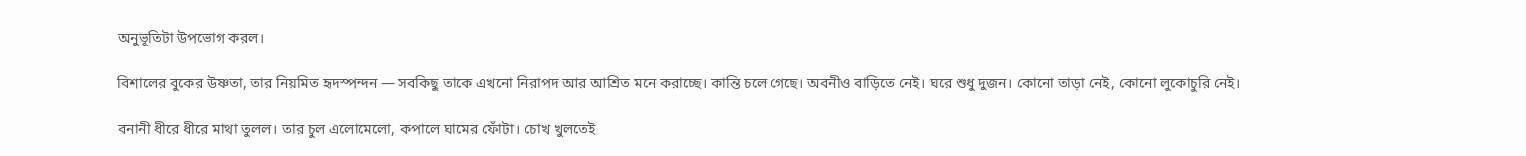অনুভূতিটা উপভোগ করল।

বিশালের বুকের উষ্ণতা, তার নিয়মিত হৃদস্পন্দন — সবকিছু তাকে এখনো নিরাপদ আর আশ্রিত মনে করাচ্ছে। কান্তি চলে গেছে। অবনীও বাড়িতে নেই। ঘরে শুধু দুজন। কোনো তাড়া নেই, কোনো লুকোচুরি নেই।

বনানী ধীরে ধীরে মাথা তুলল। তার চুল এলোমেলো, কপালে ঘামের ফোঁটা। চোখ খুলতেই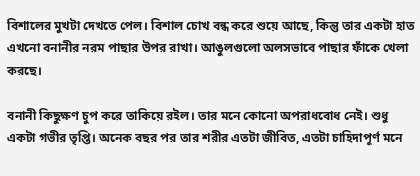বিশালের মুখটা দেখতে পেল। বিশাল চোখ বন্ধ করে শুয়ে আছে, কিন্তু তার একটা হাত এখনো বনানীর নরম পাছার উপর রাখা। আঙুলগুলো অলসভাবে পাছার ফাঁকে খেলা করছে।

বনানী কিছুক্ষণ চুপ করে তাকিয়ে রইল। তার মনে কোনো অপরাধবোধ নেই। শুধু একটা গভীর তৃপ্তি। অনেক বছর পর তার শরীর এতটা জীবিত, এতটা চাহিদাপূর্ণ মনে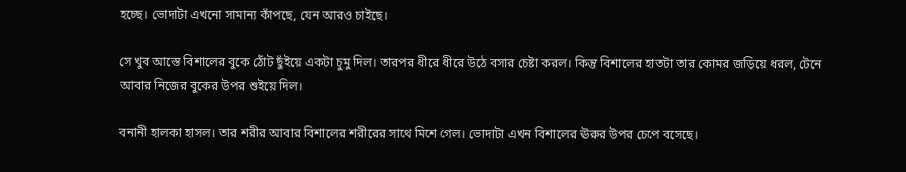হচ্ছে। ভোদাটা এখনো সামান্য কাঁপছে, যেন আরও চাইছে।

সে খুব আস্তে বিশালের বুকে ঠোঁট ছুঁইয়ে একটা চুমু দিল। তারপর ধীরে ধীরে উঠে বসার চেষ্টা করল। কিন্তু বিশালের হাতটা তার কোমর জড়িয়ে ধরল, টেনে আবার নিজের বুকের উপর শুইয়ে দিল।

বনানী হালকা হাসল। তার শরীর আবার বিশালের শরীরের সাথে মিশে গেল। ভোদাটা এখন বিশালের ঊরুর উপর চেপে বসেছে।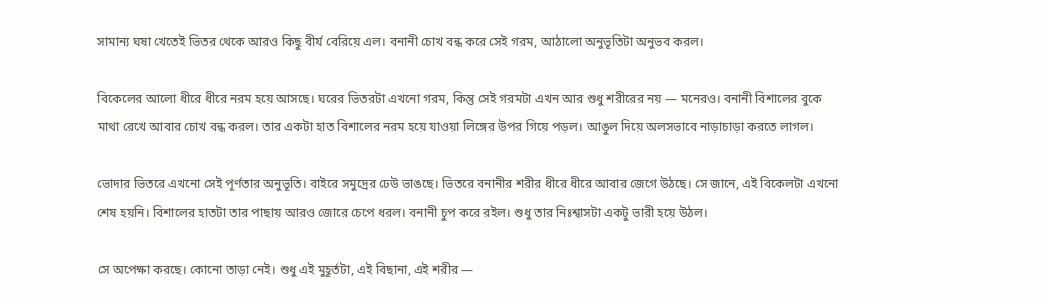সামান্য ঘষা খেতেই ভিতর থেকে আরও কিছু বীর্য বেরিয়ে এল। বনানী চোখ বন্ধ করে সেই গরম, আঠালো অনুভূতিটা অনুভব করল।

বিকেলের আলো ধীরে ধীরে নরম হয়ে আসছে। ঘরের ভিতরটা এখনো গরম, কিন্তু সেই গরমটা এখন আর শুধু শরীরের নয় — মনেরও। বনানী বিশালের বুকে মাথা রেখে আবার চোখ বন্ধ করল। তার একটা হাত বিশালের নরম হয়ে যাওয়া লিঙ্গের উপর গিয়ে পড়ল। আঙুল দিয়ে অলসভাবে নাড়াচাড়া করতে লাগল।

ভোদার ভিতরে এখনো সেই পূর্ণতার অনুভূতি। বাইরে সমুদ্রের ঢেউ ভাঙছে। ভিতরে বনানীর শরীর ধীরে ধীরে আবার জেগে উঠছে। সে জানে, এই বিকেলটা এখনো শেষ হয়নি। বিশালের হাতটা তার পাছায় আরও জোরে চেপে ধরল। বনানী চুপ করে রইল। শুধু তার নিঃশ্বাসটা একটু ভারী হয়ে উঠল।

সে অপেক্ষা করছে। কোনো তাড়া নেই। শুধু এই মুহূর্তটা, এই বিছানা, এই শরীর —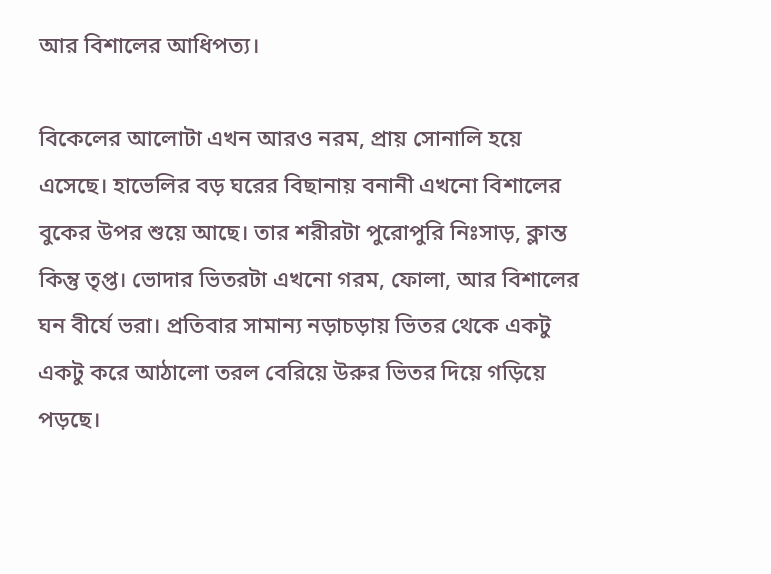আর বিশালের আধিপত্য।

বিকেলের আলোটা এখন আরও নরম, প্রায় সোনালি হয়ে এসেছে। হাভেলির বড় ঘরের বিছানায় বনানী এখনো বিশালের বুকের উপর শুয়ে আছে। তার শরীরটা পুরোপুরি নিঃসাড়, ক্লান্ত কিন্তু তৃপ্ত। ভোদার ভিতরটা এখনো গরম, ফোলা, আর বিশালের ঘন বীর্যে ভরা। প্রতিবার সামান্য নড়াচড়ায় ভিতর থেকে একটু একটু করে আঠালো তরল বেরিয়ে উরুর ভিতর দিয়ে গড়িয়ে পড়ছে।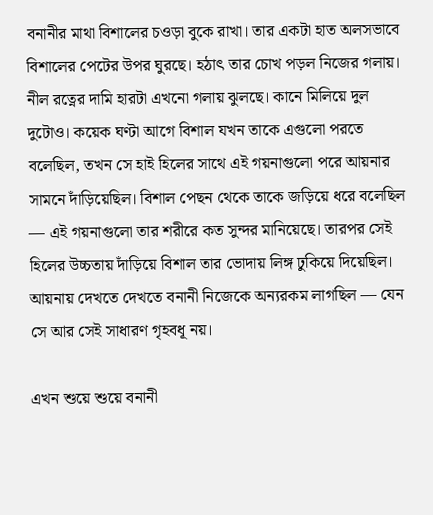বনানীর মাথা বিশালের চওড়া বুকে রাখা। তার একটা হাত অলসভাবে বিশালের পেটের উপর ঘুরছে। হঠাৎ তার চোখ পড়ল নিজের গলায়। নীল রত্নের দামি হারটা এখনো গলায় ঝুলছে। কানে মিলিয়ে দুল দুটোও। কয়েক ঘণ্টা আগে বিশাল যখন তাকে এগুলো পরতে বলেছিল, তখন সে হাই হিলের সাথে এই গয়নাগুলো পরে আয়নার সামনে দাঁড়িয়েছিল। বিশাল পেছন থেকে তাকে জড়িয়ে ধরে বলেছিল — এই গয়নাগুলো তার শরীরে কত সুন্দর মানিয়েছে। তারপর সেই হিলের উচ্চতায় দাঁড়িয়ে বিশাল তার ভোদায় লিঙ্গ ঢুকিয়ে দিয়েছিল। আয়নায় দেখতে দেখতে বনানী নিজেকে অন্যরকম লাগছিল — যেন সে আর সেই সাধারণ গৃহবধূ নয়।

এখন শুয়ে শুয়ে বনানী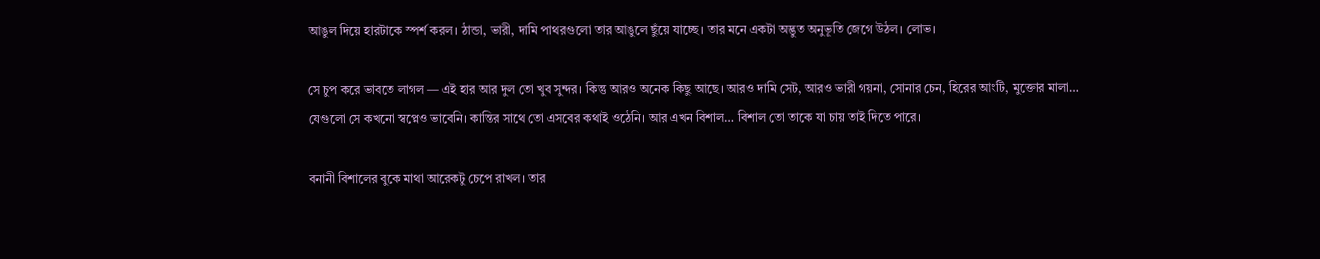আঙুল দিয়ে হারটাকে স্পর্শ করল। ঠান্ডা, ভারী, দামি পাথরগুলো তার আঙুলে ছুঁয়ে যাচ্ছে। তার মনে একটা অদ্ভুত অনুভূতি জেগে উঠল। লোভ।

সে চুপ করে ভাবতে লাগল — এই হার আর দুল তো খুব সুন্দর। কিন্তু আরও অনেক কিছু আছে। আরও দামি সেট, আরও ভারী গয়না, সোনার চেন, হিরের আংটি, মুক্তোর মালা… যেগুলো সে কখনো স্বপ্নেও ভাবেনি। কান্তির সাথে তো এসবের কথাই ওঠেনি। আর এখন বিশাল… বিশাল তো তাকে যা চায় তাই দিতে পারে।

বনানী বিশালের বুকে মাথা আরেকটু চেপে রাখল। তার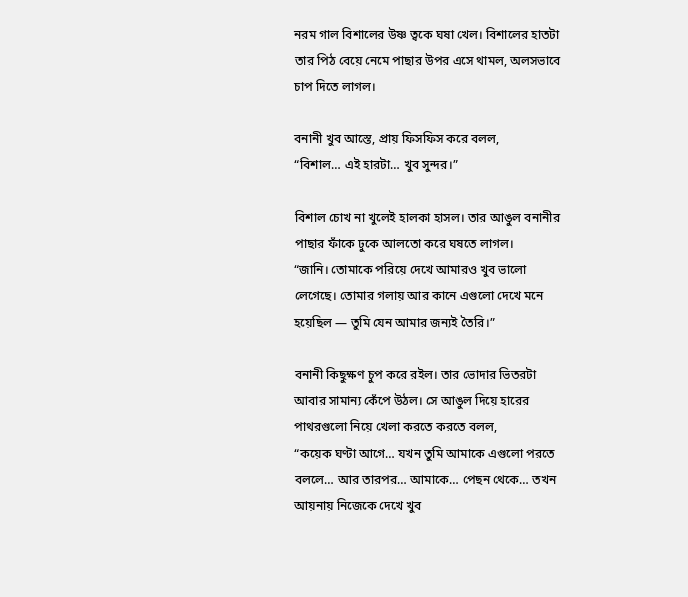নরম গাল বিশালের উষ্ণ ত্বকে ঘষা খেল। বিশালের হাতটা তার পিঠ বেয়ে নেমে পাছার উপর এসে থামল, অলসভাবে চাপ দিতে লাগল।

বনানী খুব আস্তে, প্রায় ফিসফিস করে বলল,
“বিশাল… এই হারটা… খুব সুন্দর।”

বিশাল চোখ না খুলেই হালকা হাসল। তার আঙুল বনানীর পাছার ফাঁকে ঢুকে আলতো করে ঘষতে লাগল।
“জানি। তোমাকে পরিয়ে দেখে আমারও খুব ভালো লেগেছে। তোমার গলায় আর কানে এগুলো দেখে মনে হয়েছিল — তুমি যেন আমার জন্যই তৈরি।”

বনানী কিছুক্ষণ চুপ করে রইল। তার ভোদার ভিতরটা আবার সামান্য কেঁপে উঠল। সে আঙুল দিয়ে হারের পাথরগুলো নিয়ে খেলা করতে করতে বলল,
“কয়েক ঘণ্টা আগে… যখন তুমি আমাকে এগুলো পরতে বললে… আর তারপর… আমাকে… পেছন থেকে… তখন আয়নায় নিজেকে দেখে খুব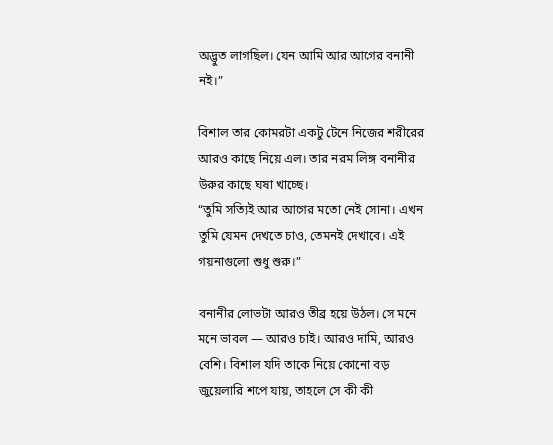অদ্ভুত লাগছিল। যেন আমি আর আগের বনানী নই।”

বিশাল তার কোমরটা একটু টেনে নিজের শরীরের আরও কাছে নিয়ে এল। তার নরম লিঙ্গ বনানীর উরুর কাছে ঘষা খাচ্ছে।
“তুমি সত্যিই আর আগের মতো নেই সোনা। এখন তুমি যেমন দেখতে চাও, তেমনই দেখাবে। এই গয়নাগুলো শুধু শুরু।”

বনানীর লোভটা আরও তীব্র হয়ে উঠল। সে মনে মনে ভাবল — আরও চাই। আরও দামি, আরও বেশি। বিশাল যদি তাকে নিয়ে কোনো বড় জুয়েলারি শপে যায়, তাহলে সে কী কী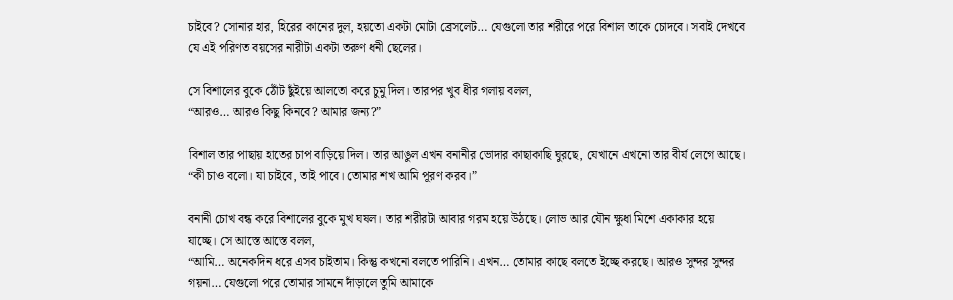চাইবে? সোনার হার, হিরের কানের দুল, হয়তো একটা মোটা ব্রেসলেট… যেগুলো তার শরীরে পরে বিশাল তাকে চোদবে। সবাই দেখবে যে এই পরিণত বয়সের নারীটা একটা তরুণ ধনী ছেলের।

সে বিশালের বুকে ঠোঁট ছুঁইয়ে আলতো করে চুমু দিল। তারপর খুব ধীর গলায় বলল,
“আরও… আরও কিছু কিনবে? আমার জন্য?”

বিশাল তার পাছায় হাতের চাপ বাড়িয়ে দিল। তার আঙুল এখন বনানীর ভোদার কাছাকাছি ঘুরছে, যেখানে এখনো তার বীর্য লেগে আছে।
“কী চাও বলো। যা চাইবে, তাই পাবে। তোমার শখ আমি পূরণ করব।”

বনানী চোখ বন্ধ করে বিশালের বুকে মুখ ঘষল। তার শরীরটা আবার গরম হয়ে উঠছে। লোভ আর যৌন ক্ষুধা মিশে একাকার হয়ে যাচ্ছে। সে আস্তে আস্তে বলল,
“আমি… অনেকদিন ধরে এসব চাইতাম। কিন্তু কখনো বলতে পারিনি। এখন… তোমার কাছে বলতে ইচ্ছে করছে। আরও সুন্দর সুন্দর গয়না… যেগুলো পরে তোমার সামনে দাঁড়ালে তুমি আমাকে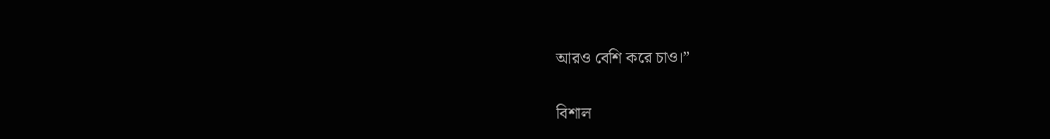আরও বেশি করে চাও।”

বিশাল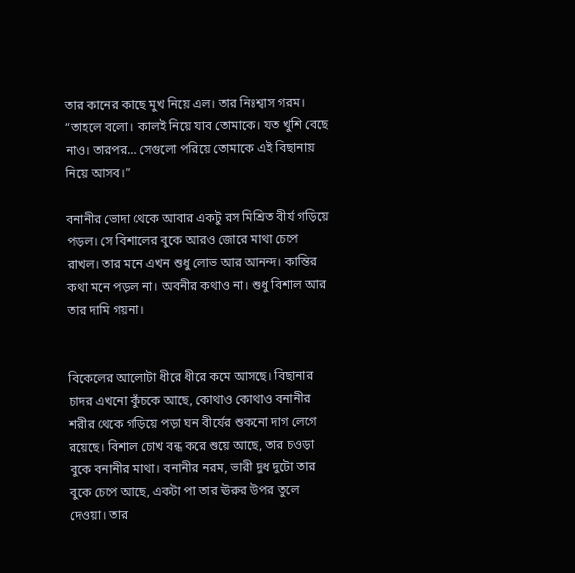তার কানের কাছে মুখ নিয়ে এল। তার নিঃশ্বাস গরম।
“তাহলে বলো। কালই নিয়ে যাব তোমাকে। যত খুশি বেছে নাও। তারপর… সেগুলো পরিয়ে তোমাকে এই বিছানায় নিয়ে আসব।”

বনানীর ভোদা থেকে আবার একটু রস মিশ্রিত বীর্য গড়িয়ে পড়ল। সে বিশালের বুকে আরও জোরে মাথা চেপে রাখল। তার মনে এখন শুধু লোভ আর আনন্দ। কান্তির কথা মনে পড়ল না। অবনীর কথাও না। শুধু বিশাল আর তার দামি গয়না।


বিকেলের আলোটা ধীরে ধীরে কমে আসছে। বিছানার চাদর এখনো কুঁচকে আছে, কোথাও কোথাও বনানীর শরীর থেকে গড়িয়ে পড়া ঘন বীর্যের শুকনো দাগ লেগে রয়েছে। বিশাল চোখ বন্ধ করে শুয়ে আছে, তার চওড়া বুকে বনানীর মাথা। বনানীর নরম, ভারী দুধ দুটো তার বুকে চেপে আছে, একটা পা তার ঊরুর উপর তুলে দেওয়া। তার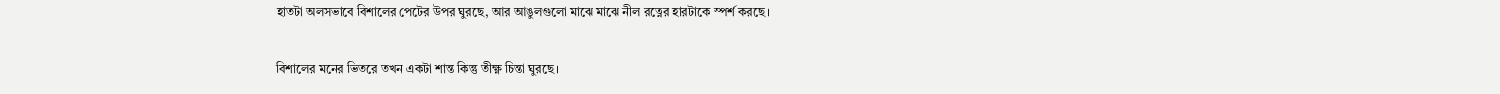হাতটা অলসভাবে বিশালের পেটের উপর ঘুরছে, আর আঙুলগুলো মাঝে মাঝে নীল রত্নের হারটাকে স্পর্শ করছে।

বিশালের মনের ভিতরে তখন একটা শান্ত কিন্তু তীক্ষ্ণ চিন্তা ঘুরছে।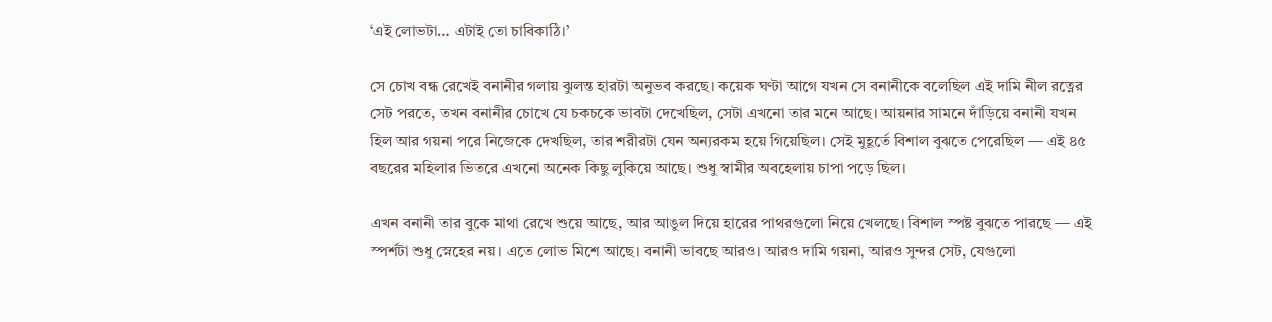‘এই লোভটা… এটাই তো চাবিকাঠি।’

সে চোখ বন্ধ রেখেই বনানীর গলায় ঝুলন্ত হারটা অনুভব করছে। কয়েক ঘণ্টা আগে যখন সে বনানীকে বলেছিল এই দামি নীল রত্নের সেট পরতে, তখন বনানীর চোখে যে চকচকে ভাবটা দেখেছিল, সেটা এখনো তার মনে আছে। আয়নার সামনে দাঁড়িয়ে বনানী যখন হিল আর গয়না পরে নিজেকে দেখছিল, তার শরীরটা যেন অন্যরকম হয়ে গিয়েছিল। সেই মুহূর্তে বিশাল বুঝতে পেরেছিল — এই ৪৫ বছরের মহিলার ভিতরে এখনো অনেক কিছু লুকিয়ে আছে। শুধু স্বামীর অবহেলায় চাপা পড়ে ছিল।

এখন বনানী তার বুকে মাথা রেখে শুয়ে আছে, আর আঙুল দিয়ে হারের পাথরগুলো নিয়ে খেলছে। বিশাল স্পষ্ট বুঝতে পারছে — এই স্পর্শটা শুধু স্নেহের নয়। এতে লোভ মিশে আছে। বনানী ভাবছে আরও। আরও দামি গয়না, আরও সুন্দর সেট, যেগুলো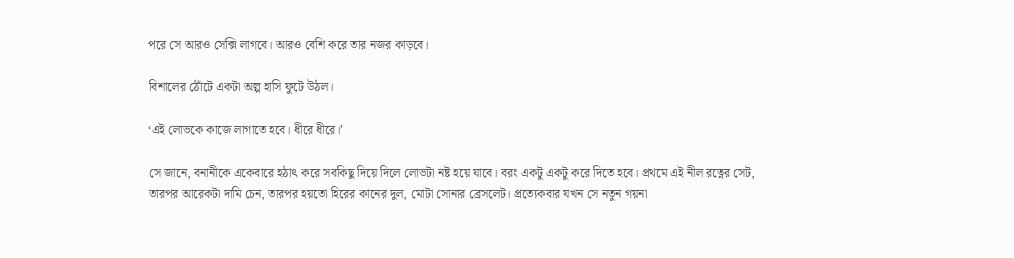পরে সে আরও সেক্সি লাগবে। আরও বেশি করে তার নজর কাড়বে।

বিশালের ঠোঁটে একটা অল্প হাসি ফুটে উঠল।

‘এই লোভকে কাজে লাগাতে হবে। ধীরে ধীরে।’

সে জানে, বনানীকে একেবারে হঠাৎ করে সবকিছু দিয়ে দিলে লোভটা নষ্ট হয়ে যাবে। বরং একটু একটু করে দিতে হবে। প্রথমে এই নীল রত্নের সেট, তারপর আরেকটা দামি চেন, তারপর হয়তো হিরের কানের দুল, মোটা সোনার ব্রেসলেট। প্রত্যেকবার যখন সে নতুন গয়না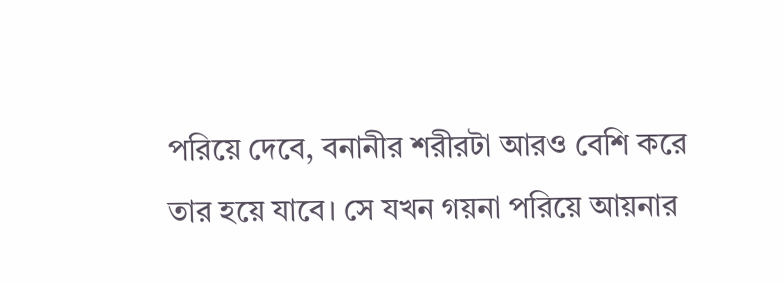পরিয়ে দেবে, বনানীর শরীরটা আরও বেশি করে তার হয়ে যাবে। সে যখন গয়না পরিয়ে আয়নার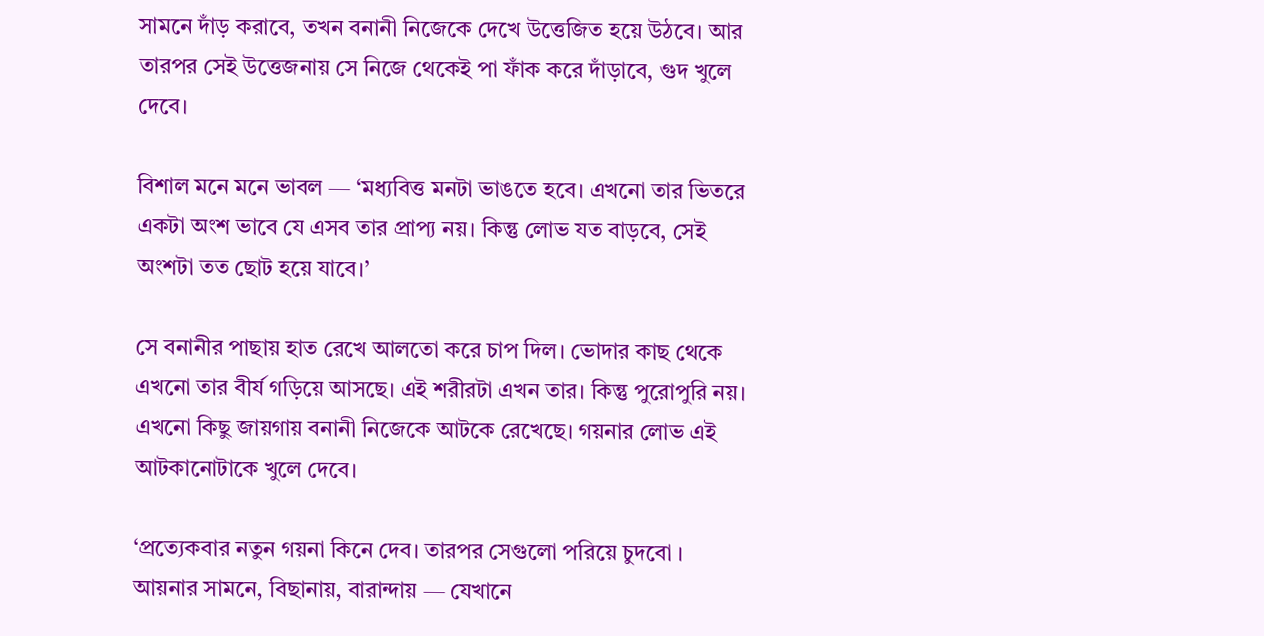সামনে দাঁড় করাবে, তখন বনানী নিজেকে দেখে উত্তেজিত হয়ে উঠবে। আর তারপর সেই উত্তেজনায় সে নিজে থেকেই পা ফাঁক করে দাঁড়াবে, গুদ খুলে দেবে।

বিশাল মনে মনে ভাবল — ‘মধ্যবিত্ত মনটা ভাঙতে হবে। এখনো তার ভিতরে একটা অংশ ভাবে যে এসব তার প্রাপ্য নয়। কিন্তু লোভ যত বাড়বে, সেই অংশটা তত ছোট হয়ে যাবে।’

সে বনানীর পাছায় হাত রেখে আলতো করে চাপ দিল। ভোদার কাছ থেকে এখনো তার বীর্য গড়িয়ে আসছে। এই শরীরটা এখন তার। কিন্তু পুরোপুরি নয়। এখনো কিছু জায়গায় বনানী নিজেকে আটকে রেখেছে। গয়নার লোভ এই আটকানোটাকে খুলে দেবে।

‘প্রত্যেকবার নতুন গয়না কিনে দেব। তারপর সেগুলো পরিয়ে চুদবো । আয়নার সামনে, বিছানায়, বারান্দায় — যেখানে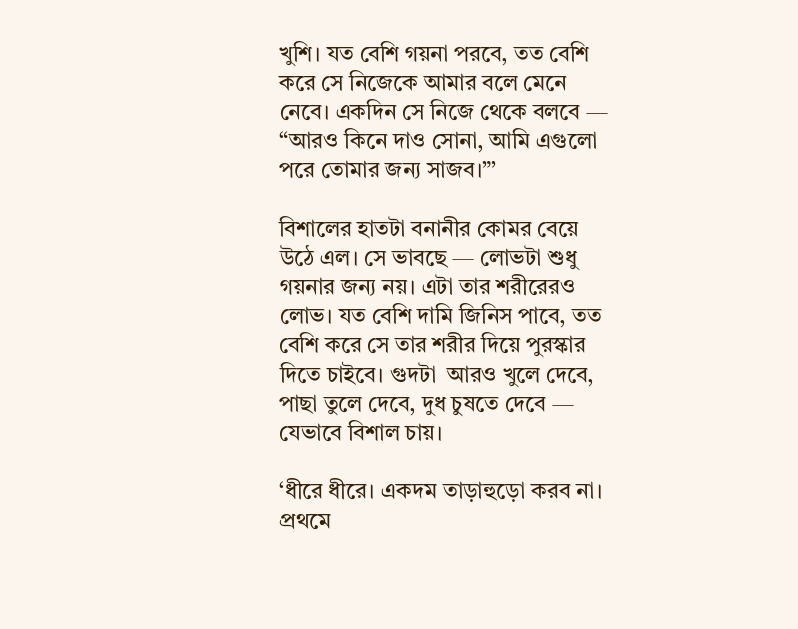খুশি। যত বেশি গয়না পরবে, তত বেশি করে সে নিজেকে আমার বলে মেনে নেবে। একদিন সে নিজে থেকে বলবে — “আরও কিনে দাও সোনা, আমি এগুলো পরে তোমার জন্য সাজব।”’

বিশালের হাতটা বনানীর কোমর বেয়ে উঠে এল। সে ভাবছে — লোভটা শুধু গয়নার জন্য নয়। এটা তার শরীরেরও লোভ। যত বেশি দামি জিনিস পাবে, তত বেশি করে সে তার শরীর দিয়ে পুরস্কার দিতে চাইবে। গুদটা  আরও খুলে দেবে, পাছা তুলে দেবে, দুধ চুষতে দেবে — যেভাবে বিশাল চায়।

‘ধীরে ধীরে। একদম তাড়াহুড়ো করব না। প্রথমে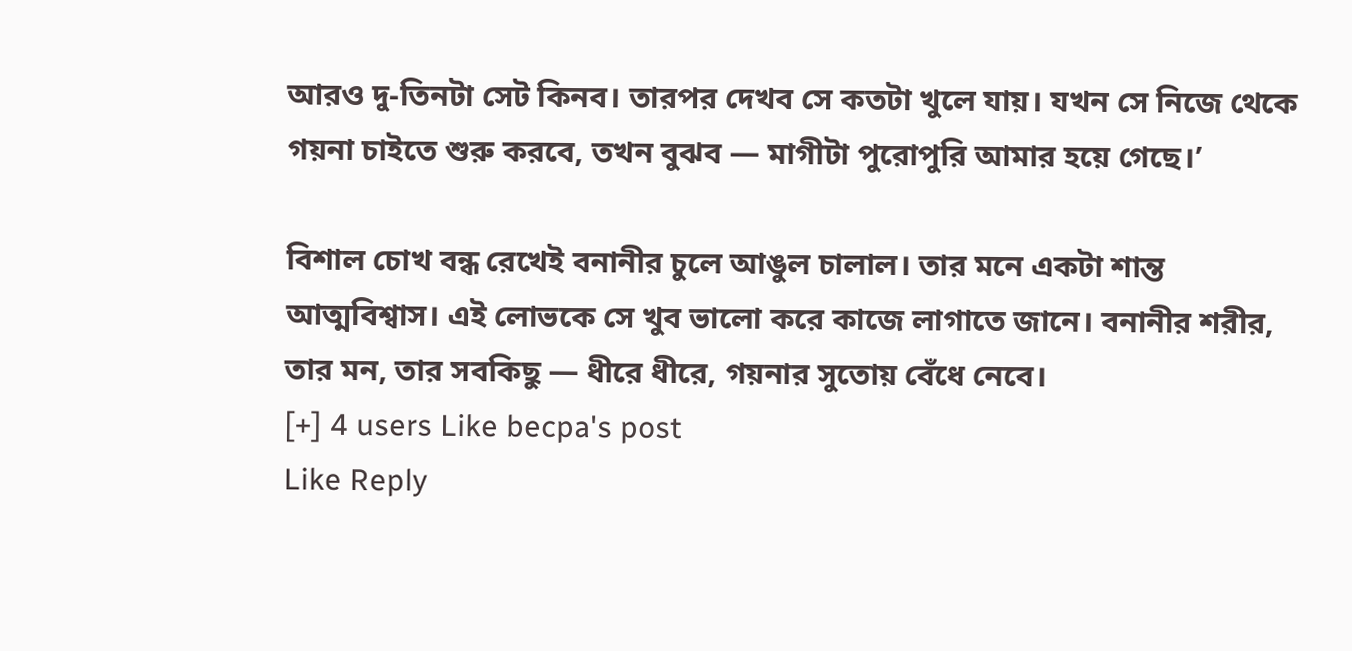আরও দু-তিনটা সেট কিনব। তারপর দেখব সে কতটা খুলে যায়। যখন সে নিজে থেকে গয়না চাইতে শুরু করবে, তখন বুঝব — মাগীটা পুরোপুরি আমার হয়ে গেছে।’

বিশাল চোখ বন্ধ রেখেই বনানীর চুলে আঙুল চালাল। তার মনে একটা শান্ত আত্মবিশ্বাস। এই লোভকে সে খুব ভালো করে কাজে লাগাতে জানে। বনানীর শরীর, তার মন, তার সবকিছু — ধীরে ধীরে, গয়নার সুতোয় বেঁধে নেবে।
[+] 4 users Like becpa's post
Like Reply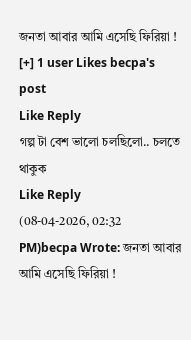জনতা আবার আমি এসেছি ফিরিয়া !
[+] 1 user Likes becpa's post
Like Reply
গল্প টা বেশ ভালো চলছিলো.. চলতে থাকুক
Like Reply
(08-04-2026, 02:32 PM)becpa Wrote: জনতা আবার আমি এসেছি ফিরিয়া !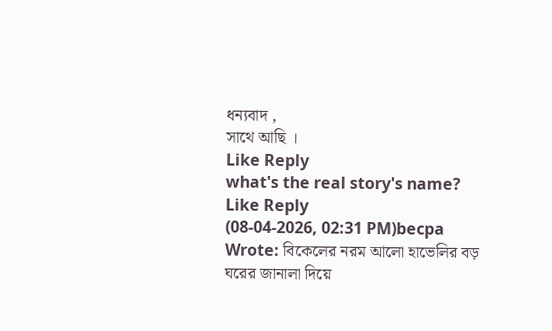ধন্যবাদ ,
সাথে আছি ।
Like Reply
what's the real story's name?
Like Reply
(08-04-2026, 02:31 PM)becpa Wrote: বিকেলের নরম আলো হাভেলির বড় ঘরের জানালা দিয়ে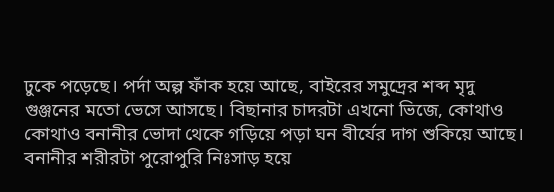ঢুকে পড়েছে। পর্দা অল্প ফাঁক হয়ে আছে, বাইরের সমুদ্রের শব্দ মৃদু গুঞ্জনের মতো ভেসে আসছে। বিছানার চাদরটা এখনো ভিজে, কোথাও কোথাও বনানীর ভোদা থেকে গড়িয়ে পড়া ঘন বীর্যের দাগ শুকিয়ে আছে। বনানীর শরীরটা পুরোপুরি নিঃসাড় হয়ে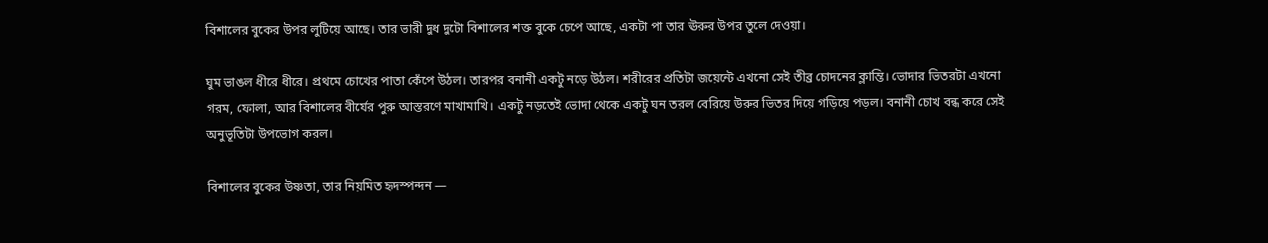বিশালের বুকের উপর লুটিয়ে আছে। তার ভারী দুধ দুটো বিশালের শক্ত বুকে চেপে আছে, একটা পা তার ঊরুর উপর তুলে দেওয়া।

ঘুম ভাঙল ধীরে ধীরে। প্রথমে চোখের পাতা কেঁপে উঠল। তারপর বনানী একটু নড়ে উঠল। শরীরের প্রতিটা জয়েন্টে এখনো সেই তীব্র চোদনের ক্লান্তি। ভোদার ভিতরটা এখনো গরম, ফোলা, আর বিশালের বীর্যের পুরু আস্তরণে মাখামাখি। একটু নড়তেই ভোদা থেকে একটু ঘন তরল বেরিয়ে উরুর ভিতর দিয়ে গড়িয়ে পড়ল। বনানী চোখ বন্ধ করে সেই অনুভূতিটা উপভোগ করল।

বিশালের বুকের উষ্ণতা, তার নিয়মিত হৃদস্পন্দন —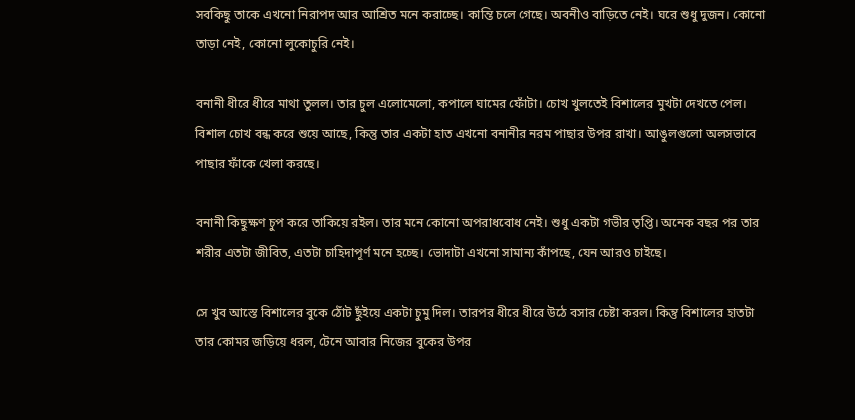সবকিছু তাকে এখনো নিরাপদ আর আশ্রিত মনে করাচ্ছে। কান্তি চলে গেছে। অবনীও বাড়িতে নেই। ঘরে শুধু দুজন। কোনো তাড়া নেই, কোনো লুকোচুরি নেই।

বনানী ধীরে ধীরে মাথা তুলল। তার চুল এলোমেলো, কপালে ঘামের ফোঁটা। চোখ খুলতেই বিশালের মুখটা দেখতে পেল। বিশাল চোখ বন্ধ করে শুয়ে আছে, কিন্তু তার একটা হাত এখনো বনানীর নরম পাছার উপর রাখা। আঙুলগুলো অলসভাবে পাছার ফাঁকে খেলা করছে।

বনানী কিছুক্ষণ চুপ করে তাকিয়ে রইল। তার মনে কোনো অপরাধবোধ নেই। শুধু একটা গভীর তৃপ্তি। অনেক বছর পর তার শরীর এতটা জীবিত, এতটা চাহিদাপূর্ণ মনে হচ্ছে। ভোদাটা এখনো সামান্য কাঁপছে, যেন আরও চাইছে।

সে খুব আস্তে বিশালের বুকে ঠোঁট ছুঁইয়ে একটা চুমু দিল। তারপর ধীরে ধীরে উঠে বসার চেষ্টা করল। কিন্তু বিশালের হাতটা তার কোমর জড়িয়ে ধরল, টেনে আবার নিজের বুকের উপর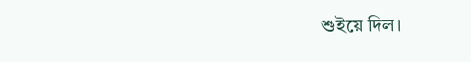শুইয়ে দিল।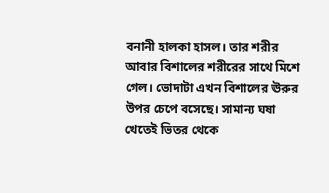বনানী হালকা হাসল। তার শরীর আবার বিশালের শরীরের সাথে মিশে গেল। ভোদাটা এখন বিশালের ঊরুর উপর চেপে বসেছে। সামান্য ঘষা খেতেই ভিতর থেকে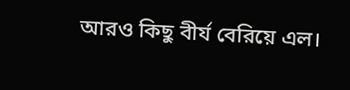আরও কিছু বীর্য বেরিয়ে এল।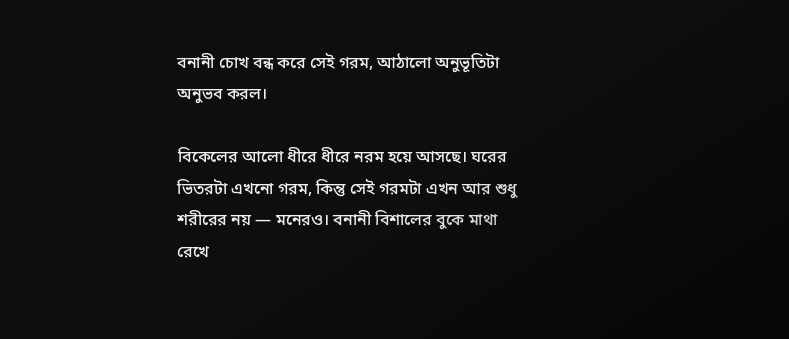বনানী চোখ বন্ধ করে সেই গরম, আঠালো অনুভূতিটা অনুভব করল।

বিকেলের আলো ধীরে ধীরে নরম হয়ে আসছে। ঘরের ভিতরটা এখনো গরম, কিন্তু সেই গরমটা এখন আর শুধু শরীরের নয় — মনেরও। বনানী বিশালের বুকে মাথা রেখে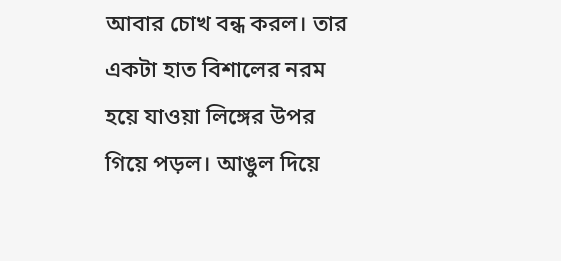আবার চোখ বন্ধ করল। তার একটা হাত বিশালের নরম হয়ে যাওয়া লিঙ্গের উপর গিয়ে পড়ল। আঙুল দিয়ে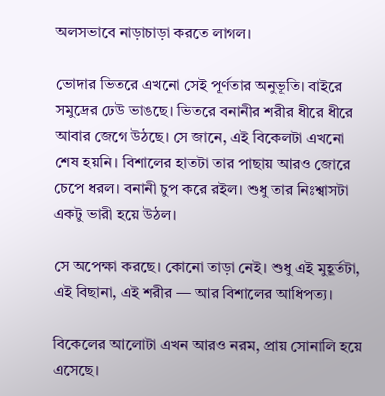অলসভাবে নাড়াচাড়া করতে লাগল।

ভোদার ভিতরে এখনো সেই পূর্ণতার অনুভূতি। বাইরে সমুদ্রের ঢেউ ভাঙছে। ভিতরে বনানীর শরীর ধীরে ধীরে আবার জেগে উঠছে। সে জানে, এই বিকেলটা এখনো শেষ হয়নি। বিশালের হাতটা তার পাছায় আরও জোরে চেপে ধরল। বনানী চুপ করে রইল। শুধু তার নিঃশ্বাসটা একটু ভারী হয়ে উঠল।

সে অপেক্ষা করছে। কোনো তাড়া নেই। শুধু এই মুহূর্তটা, এই বিছানা, এই শরীর — আর বিশালের আধিপত্য।

বিকেলের আলোটা এখন আরও নরম, প্রায় সোনালি হয়ে এসেছে।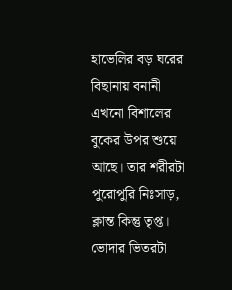হাভেলির বড় ঘরের বিছানায় বনানী এখনো বিশালের বুকের উপর শুয়ে আছে। তার শরীরটা পুরোপুরি নিঃসাড়, ক্লান্ত কিন্তু তৃপ্ত। ভোদার ভিতরটা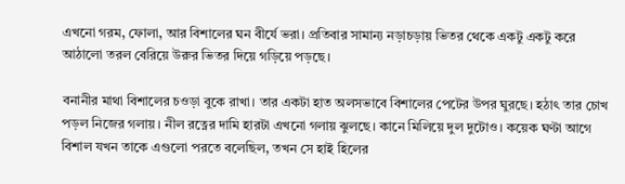এখনো গরম, ফোলা, আর বিশালের ঘন বীর্যে ভরা। প্রতিবার সামান্য নড়াচড়ায় ভিতর থেকে একটু একটু করে আঠালো তরল বেরিয়ে উরুর ভিতর দিয়ে গড়িয়ে পড়ছে।

বনানীর মাথা বিশালের চওড়া বুকে রাখা। তার একটা হাত অলসভাবে বিশালের পেটের উপর ঘুরছে। হঠাৎ তার চোখ পড়ল নিজের গলায়। নীল রত্নের দামি হারটা এখনো গলায় ঝুলছে। কানে মিলিয়ে দুল দুটোও। কয়েক ঘণ্টা আগে বিশাল যখন তাকে এগুলো পরতে বলেছিল, তখন সে হাই হিলের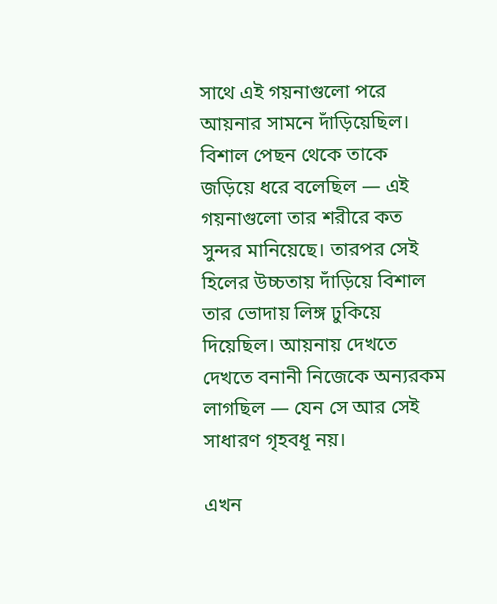সাথে এই গয়নাগুলো পরে আয়নার সামনে দাঁড়িয়েছিল। বিশাল পেছন থেকে তাকে জড়িয়ে ধরে বলেছিল — এই গয়নাগুলো তার শরীরে কত সুন্দর মানিয়েছে। তারপর সেই হিলের উচ্চতায় দাঁড়িয়ে বিশাল তার ভোদায় লিঙ্গ ঢুকিয়ে দিয়েছিল। আয়নায় দেখতে দেখতে বনানী নিজেকে অন্যরকম লাগছিল — যেন সে আর সেই সাধারণ গৃহবধূ নয়।

এখন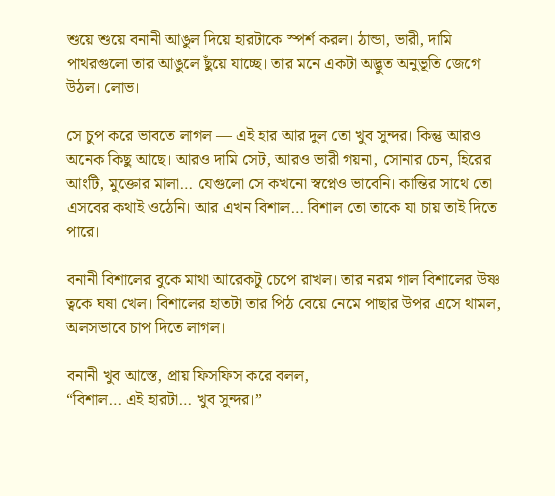শুয়ে শুয়ে বনানী আঙুল দিয়ে হারটাকে স্পর্শ করল। ঠান্ডা, ভারী, দামি পাথরগুলো তার আঙুলে ছুঁয়ে যাচ্ছে। তার মনে একটা অদ্ভুত অনুভূতি জেগে উঠল। লোভ।

সে চুপ করে ভাবতে লাগল — এই হার আর দুল তো খুব সুন্দর। কিন্তু আরও অনেক কিছু আছে। আরও দামি সেট, আরও ভারী গয়না, সোনার চেন, হিরের আংটি, মুক্তোর মালা… যেগুলো সে কখনো স্বপ্নেও ভাবেনি। কান্তির সাথে তো এসবের কথাই ওঠেনি। আর এখন বিশাল… বিশাল তো তাকে যা চায় তাই দিতে পারে।

বনানী বিশালের বুকে মাথা আরেকটু চেপে রাখল। তার নরম গাল বিশালের উষ্ণ ত্বকে ঘষা খেল। বিশালের হাতটা তার পিঠ বেয়ে নেমে পাছার উপর এসে থামল, অলসভাবে চাপ দিতে লাগল।

বনানী খুব আস্তে, প্রায় ফিসফিস করে বলল,
“বিশাল… এই হারটা… খুব সুন্দর।”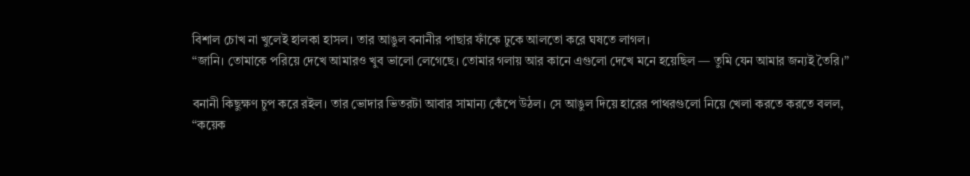বিশাল চোখ না খুলেই হালকা হাসল। তার আঙুল বনানীর পাছার ফাঁকে ঢুকে আলতো করে ঘষতে লাগল।
“জানি। তোমাকে পরিয়ে দেখে আমারও খুব ভালো লেগেছে। তোমার গলায় আর কানে এগুলো দেখে মনে হয়েছিল — তুমি যেন আমার জন্যই তৈরি।”

বনানী কিছুক্ষণ চুপ করে রইল। তার ভোদার ভিতরটা আবার সামান্য কেঁপে উঠল। সে আঙুল দিয়ে হারের পাথরগুলো নিয়ে খেলা করতে করতে বলল,
“কয়েক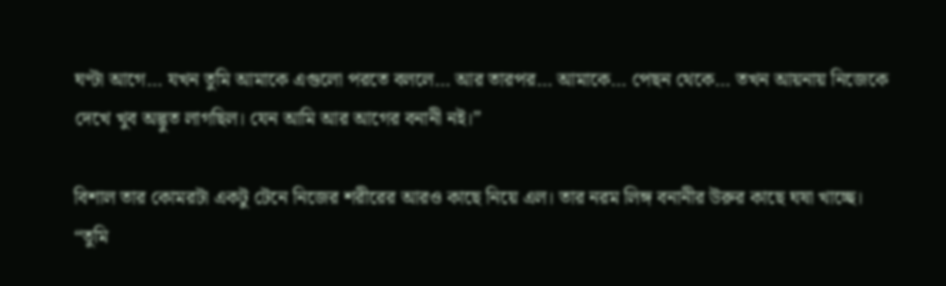ঘণ্টা আগে… যখন তুমি আমাকে এগুলো পরতে বললে… আর তারপর… আমাকে… পেছন থেকে… তখন আয়নায় নিজেকে দেখে খুব অদ্ভুত লাগছিল। যেন আমি আর আগের বনানী নই।”

বিশাল তার কোমরটা একটু টেনে নিজের শরীরের আরও কাছে নিয়ে এল। তার নরম লিঙ্গ বনানীর উরুর কাছে ঘষা খাচ্ছে।
“তুমি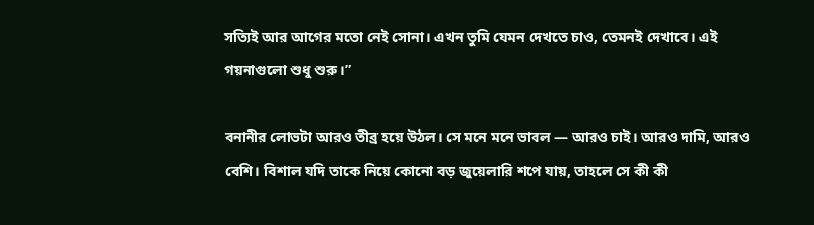সত্যিই আর আগের মতো নেই সোনা। এখন তুমি যেমন দেখতে চাও, তেমনই দেখাবে। এই গয়নাগুলো শুধু শুরু।”

বনানীর লোভটা আরও তীব্র হয়ে উঠল। সে মনে মনে ভাবল — আরও চাই। আরও দামি, আরও বেশি। বিশাল যদি তাকে নিয়ে কোনো বড় জুয়েলারি শপে যায়, তাহলে সে কী কী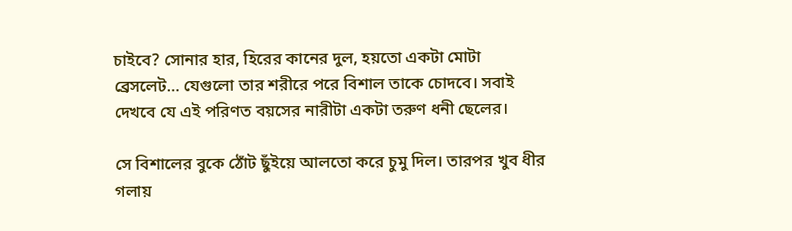চাইবে? সোনার হার, হিরের কানের দুল, হয়তো একটা মোটা ব্রেসলেট… যেগুলো তার শরীরে পরে বিশাল তাকে চোদবে। সবাই দেখবে যে এই পরিণত বয়সের নারীটা একটা তরুণ ধনী ছেলের।

সে বিশালের বুকে ঠোঁট ছুঁইয়ে আলতো করে চুমু দিল। তারপর খুব ধীর গলায়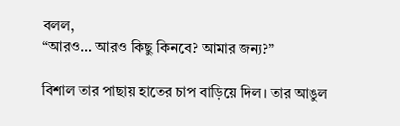বলল,
“আরও… আরও কিছু কিনবে? আমার জন্য?”

বিশাল তার পাছায় হাতের চাপ বাড়িয়ে দিল। তার আঙুল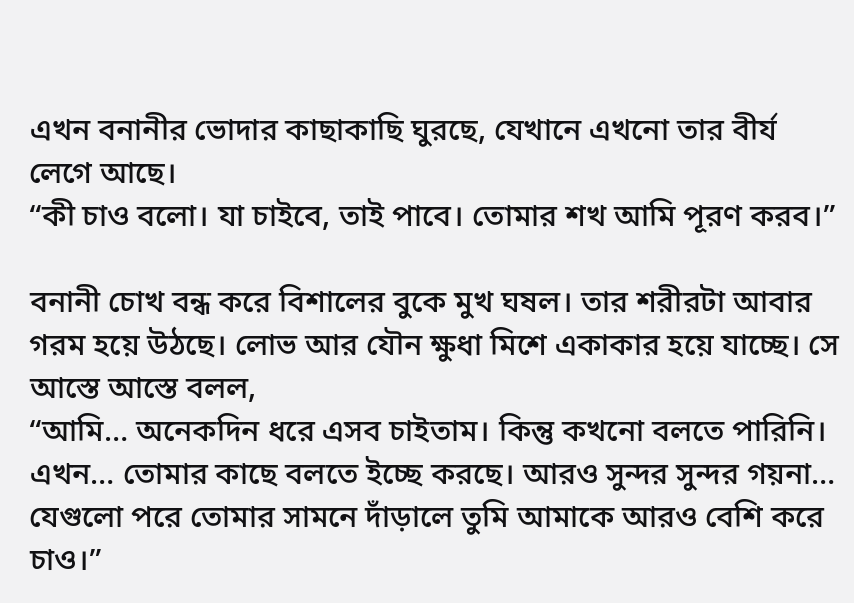এখন বনানীর ভোদার কাছাকাছি ঘুরছে, যেখানে এখনো তার বীর্য লেগে আছে।
“কী চাও বলো। যা চাইবে, তাই পাবে। তোমার শখ আমি পূরণ করব।”

বনানী চোখ বন্ধ করে বিশালের বুকে মুখ ঘষল। তার শরীরটা আবার গরম হয়ে উঠছে। লোভ আর যৌন ক্ষুধা মিশে একাকার হয়ে যাচ্ছে। সে আস্তে আস্তে বলল,
“আমি… অনেকদিন ধরে এসব চাইতাম। কিন্তু কখনো বলতে পারিনি। এখন… তোমার কাছে বলতে ইচ্ছে করছে। আরও সুন্দর সুন্দর গয়না… যেগুলো পরে তোমার সামনে দাঁড়ালে তুমি আমাকে আরও বেশি করে চাও।”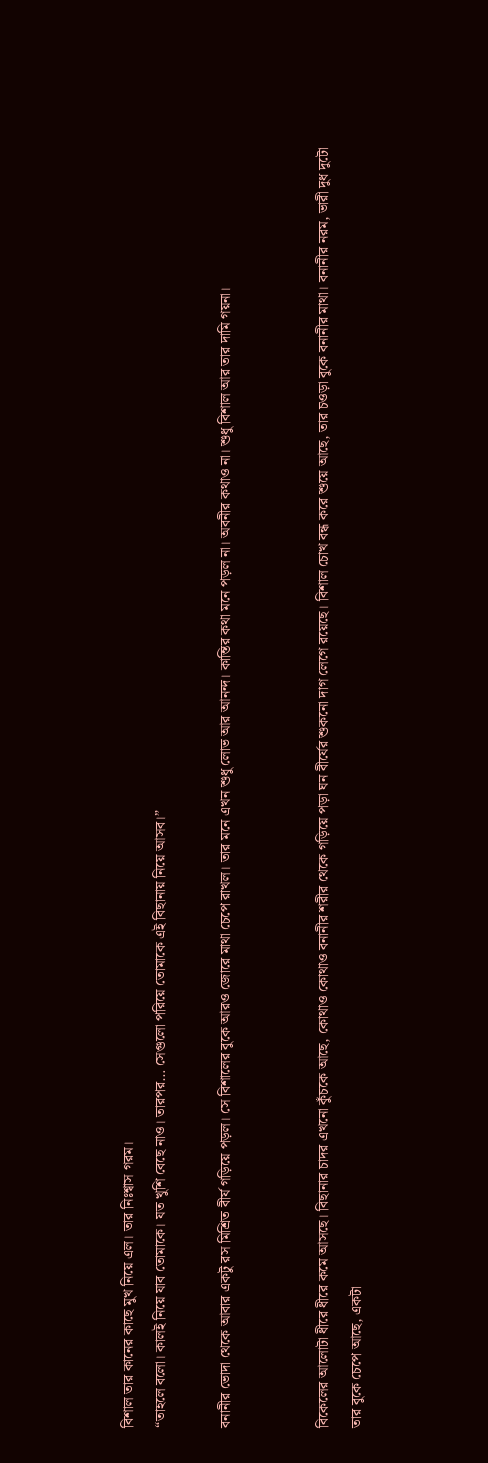বিশাল তার কানের কাছে মুখ নিয়ে এল। তার নিঃশ্বাস গরম।
“তাহলে বলো। কালই নিয়ে যাব তোমাকে। যত খুশি বেছে নাও। তারপর… সেগুলো পরিয়ে তোমাকে এই বিছানায় নিয়ে আসব।”

বনানীর ভোদা থেকে আবার একটু রস মিশ্রিত বীর্য গড়িয়ে পড়ল। সে বিশালের বুকে আরও জোরে মাথা চেপে রাখল। তার মনে এখন শুধু লোভ আর আনন্দ। কান্তির কথা মনে পড়ল না। অবনীর কথাও না। শুধু বিশাল আর তার দামি গয়না।


বিকেলের আলোটা ধীরে ধীরে কমে আসছে। বিছানার চাদর এখনো কুঁচকে আছে, কোথাও কোথাও বনানীর শরীর থেকে গড়িয়ে পড়া ঘন বীর্যের শুকনো দাগ লেগে রয়েছে। বিশাল চোখ বন্ধ করে শুয়ে আছে, তার চওড়া বুকে বনানীর মাথা। বনানীর নরম, ভারী দুধ দুটো তার বুকে চেপে আছে, একটা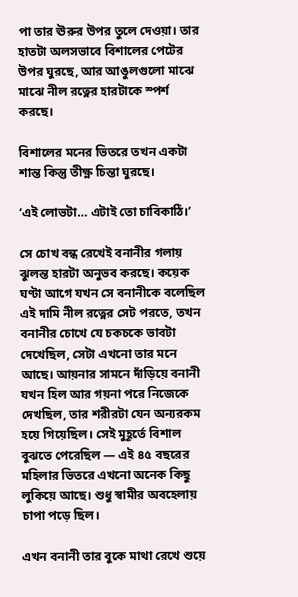পা তার ঊরুর উপর তুলে দেওয়া। তার হাতটা অলসভাবে বিশালের পেটের উপর ঘুরছে, আর আঙুলগুলো মাঝে মাঝে নীল রত্নের হারটাকে স্পর্শ করছে।

বিশালের মনের ভিতরে তখন একটা শান্ত কিন্তু তীক্ষ্ণ চিন্তা ঘুরছে।

‘এই লোভটা… এটাই তো চাবিকাঠি।’

সে চোখ বন্ধ রেখেই বনানীর গলায় ঝুলন্ত হারটা অনুভব করছে। কয়েক ঘণ্টা আগে যখন সে বনানীকে বলেছিল এই দামি নীল রত্নের সেট পরতে, তখন বনানীর চোখে যে চকচকে ভাবটা দেখেছিল, সেটা এখনো তার মনে আছে। আয়নার সামনে দাঁড়িয়ে বনানী যখন হিল আর গয়না পরে নিজেকে দেখছিল, তার শরীরটা যেন অন্যরকম হয়ে গিয়েছিল। সেই মুহূর্তে বিশাল বুঝতে পেরেছিল — এই ৪৫ বছরের মহিলার ভিতরে এখনো অনেক কিছু লুকিয়ে আছে। শুধু স্বামীর অবহেলায় চাপা পড়ে ছিল।

এখন বনানী তার বুকে মাথা রেখে শুয়ে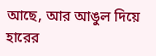আছে, আর আঙুল দিয়ে হারের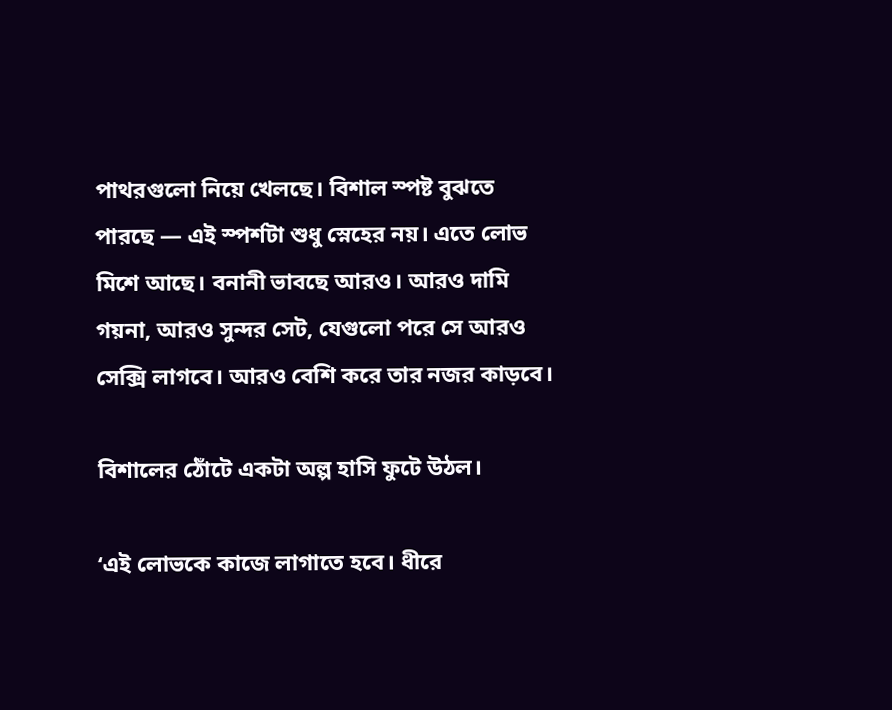পাথরগুলো নিয়ে খেলছে। বিশাল স্পষ্ট বুঝতে পারছে — এই স্পর্শটা শুধু স্নেহের নয়। এতে লোভ মিশে আছে। বনানী ভাবছে আরও। আরও দামি গয়না, আরও সুন্দর সেট, যেগুলো পরে সে আরও সেক্সি লাগবে। আরও বেশি করে তার নজর কাড়বে।

বিশালের ঠোঁটে একটা অল্প হাসি ফুটে উঠল।

‘এই লোভকে কাজে লাগাতে হবে। ধীরে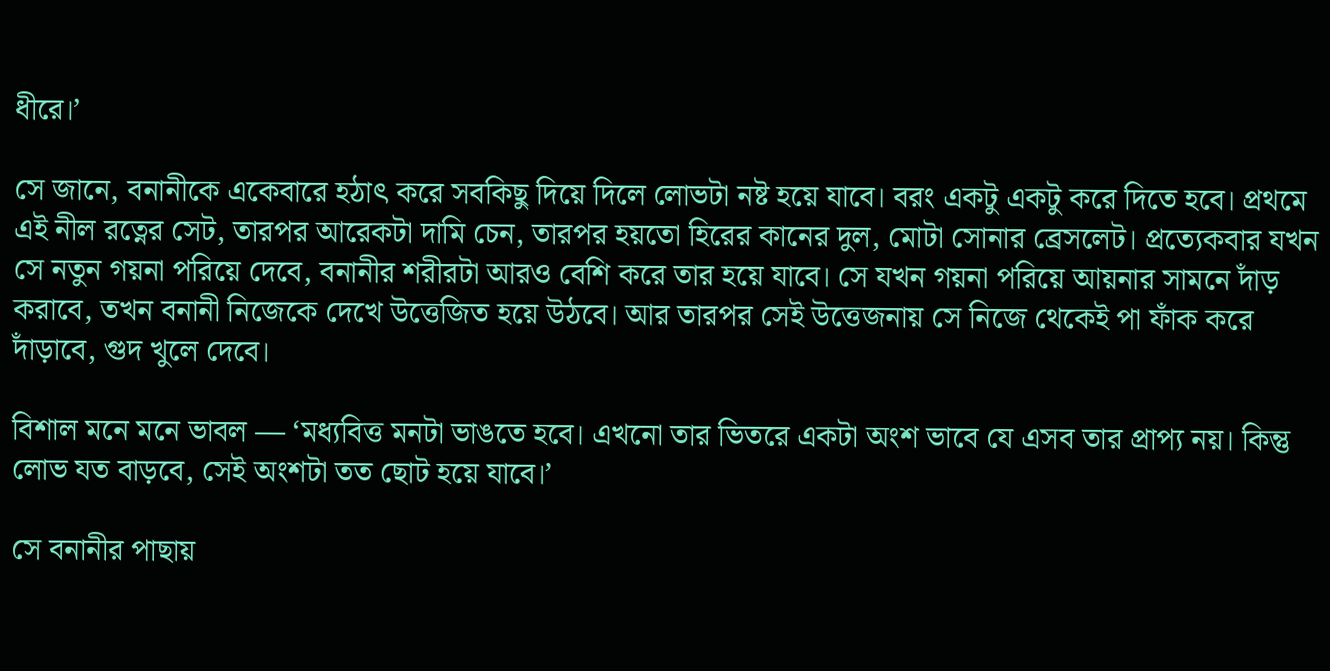ধীরে।’

সে জানে, বনানীকে একেবারে হঠাৎ করে সবকিছু দিয়ে দিলে লোভটা নষ্ট হয়ে যাবে। বরং একটু একটু করে দিতে হবে। প্রথমে এই নীল রত্নের সেট, তারপর আরেকটা দামি চেন, তারপর হয়তো হিরের কানের দুল, মোটা সোনার ব্রেসলেট। প্রত্যেকবার যখন সে নতুন গয়না পরিয়ে দেবে, বনানীর শরীরটা আরও বেশি করে তার হয়ে যাবে। সে যখন গয়না পরিয়ে আয়নার সামনে দাঁড় করাবে, তখন বনানী নিজেকে দেখে উত্তেজিত হয়ে উঠবে। আর তারপর সেই উত্তেজনায় সে নিজে থেকেই পা ফাঁক করে দাঁড়াবে, গুদ খুলে দেবে।

বিশাল মনে মনে ভাবল — ‘মধ্যবিত্ত মনটা ভাঙতে হবে। এখনো তার ভিতরে একটা অংশ ভাবে যে এসব তার প্রাপ্য নয়। কিন্তু লোভ যত বাড়বে, সেই অংশটা তত ছোট হয়ে যাবে।’

সে বনানীর পাছায়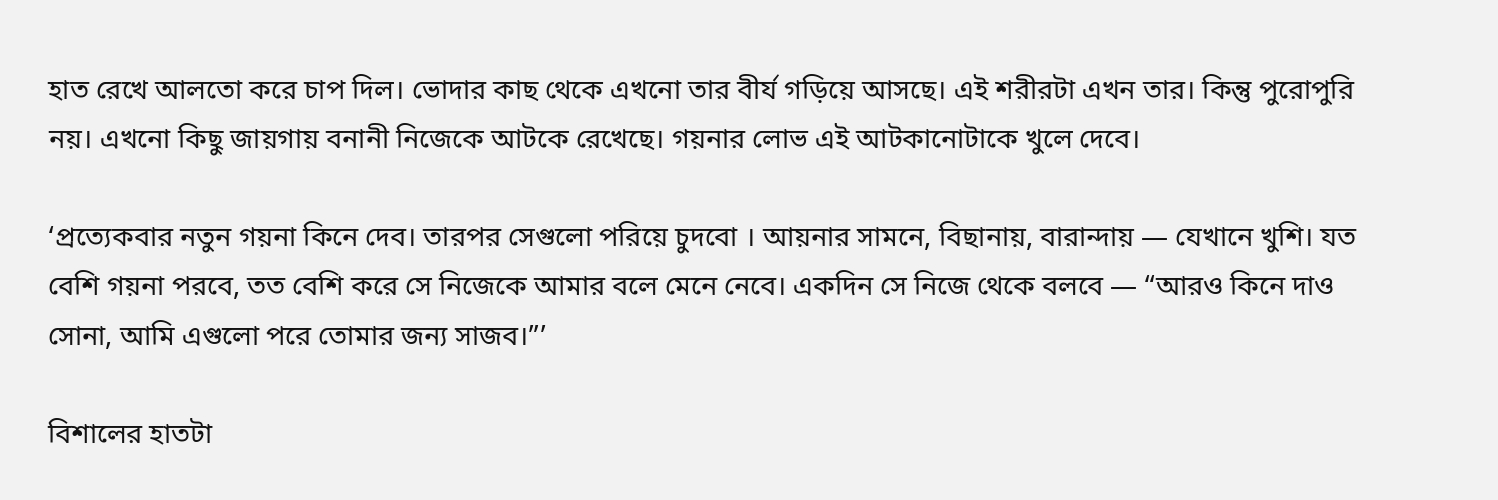হাত রেখে আলতো করে চাপ দিল। ভোদার কাছ থেকে এখনো তার বীর্য গড়িয়ে আসছে। এই শরীরটা এখন তার। কিন্তু পুরোপুরি নয়। এখনো কিছু জায়গায় বনানী নিজেকে আটকে রেখেছে। গয়নার লোভ এই আটকানোটাকে খুলে দেবে।

‘প্রত্যেকবার নতুন গয়না কিনে দেব। তারপর সেগুলো পরিয়ে চুদবো । আয়নার সামনে, বিছানায়, বারান্দায় — যেখানে খুশি। যত বেশি গয়না পরবে, তত বেশি করে সে নিজেকে আমার বলে মেনে নেবে। একদিন সে নিজে থেকে বলবে — “আরও কিনে দাও সোনা, আমি এগুলো পরে তোমার জন্য সাজব।”’

বিশালের হাতটা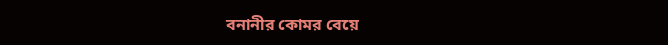বনানীর কোমর বেয়ে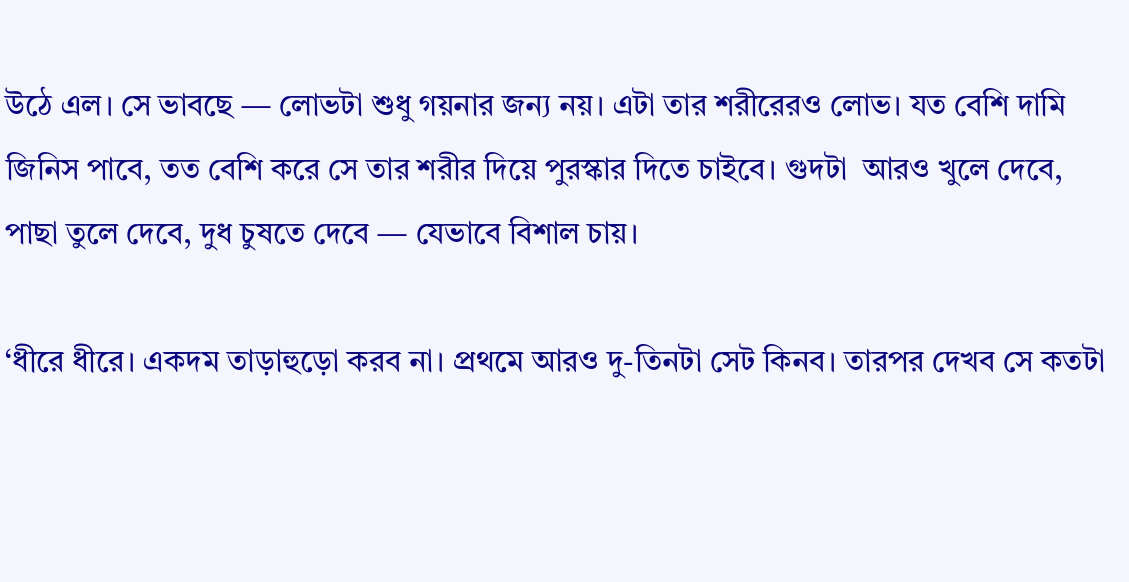উঠে এল। সে ভাবছে — লোভটা শুধু গয়নার জন্য নয়। এটা তার শরীরেরও লোভ। যত বেশি দামি জিনিস পাবে, তত বেশি করে সে তার শরীর দিয়ে পুরস্কার দিতে চাইবে। গুদটা  আরও খুলে দেবে, পাছা তুলে দেবে, দুধ চুষতে দেবে — যেভাবে বিশাল চায়।

‘ধীরে ধীরে। একদম তাড়াহুড়ো করব না। প্রথমে আরও দু-তিনটা সেট কিনব। তারপর দেখব সে কতটা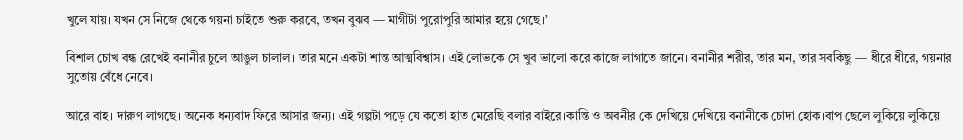খুলে যায়। যখন সে নিজে থেকে গয়না চাইতে শুরু করবে, তখন বুঝব — মাগীটা পুরোপুরি আমার হয়ে গেছে।’

বিশাল চোখ বন্ধ রেখেই বনানীর চুলে আঙুল চালাল। তার মনে একটা শান্ত আত্মবিশ্বাস। এই লোভকে সে খুব ভালো করে কাজে লাগাতে জানে। বনানীর শরীর, তার মন, তার সবকিছু — ধীরে ধীরে, গয়নার সুতোয় বেঁধে নেবে।

আরে বাহ। দারুণ লাগছে। অনেক ধন্যবাদ ফিরে আসার জন্য। এই গল্পটা পড়ে যে কতো হাত মেরেছি বলার বাইরে।কান্তি ও অবনীর কে দেখিয়ে দেখিয়ে বনানীকে চোদা হোক।বাপ ছেলে লুকিয়ে লুকিয়ে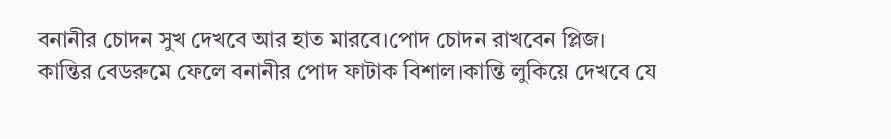বনানীর চোদন সুখ দেখবে আর হাত মারবে।পোদ চোদন রাখবেন প্লিজ। কান্তির বেডরুমে ফেলে বনানীর পোদ ফাটাক বিশাল।কান্তি লুকিয়ে দেখবে যে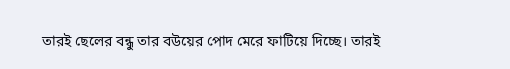তারই ছেলের বন্ধু তার বউয়ের পোদ মেরে ফাটিয়ে দিচ্ছে। তারই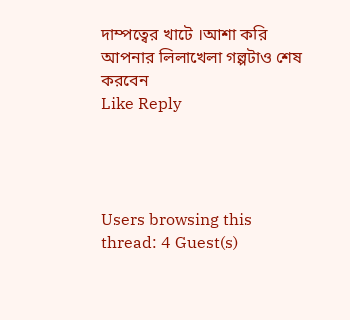দাম্পত্বের খাটে ।আশা করি আপনার লিলাখেলা গল্পটাও শেষ করবেন
Like Reply




Users browsing this thread: 4 Guest(s)